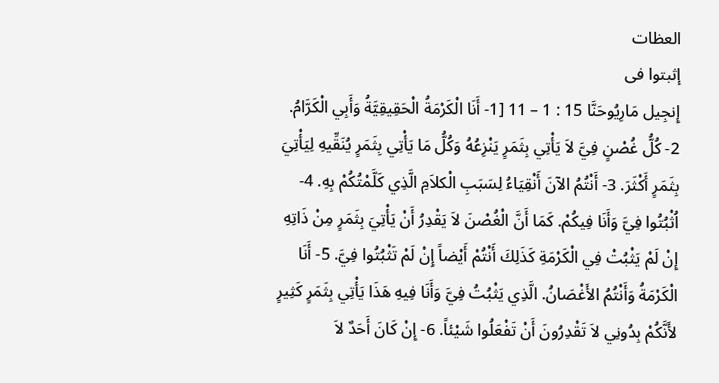العظات
إثبتوا فى
إِنجِيل مَارِيُوحَنَّا 15 : 1 – 11 [1- أَنَا الْكَرْمَةُ الْحَقِيقِيَّةُ وَأَبِي الْكَرَّامُ. 2- كُلُّ غُصْنٍ فِيَّ لاَ يَأْتِي بِثَمَرٍ يَنْزِعُهُ وَكُلُّ مَا يَأْتِي بِثَمَرٍ يُنَقِّيهِ لِيَأْتِيَ بِثَمَرٍ أَكْثَرَ. 3- أَنْتُمُ الآنَ أَنْقِيَاءُ لِسَبَبِ الْكلاَمِ الَّذِي كَلَّمْتُكُمْ بِهِ. 4- اُثْبُتُوا فِيَّ وَأَنَا فِيكُمْ. كَمَا أَنَّ الْغُصْنَ لاَ يَقْدِرُ أَنْ يَأْتِيَ بِثَمَرٍ مِنْ ذَاتِهِ إِنْ لَمْ يَثْبُتْ فِي الْكَرْمَةِ كَذَلِكَ أَنْتُمْ أَيْضاً إِنْ لَمْ تَثْبُتُوا فِيَّ. 5- أَنَا الْكَرْمَةُ وَأَنْتُمُ الأَغْصَانُ. الَّذِي يَثْبُتُ فِيَّ وَأَنَا فِيهِ هَذَا يَأْتِي بِثَمَرٍ كَثِيرٍ لأَنَّكُمْ بِدُونِي لاَ تَقْدِرُونَ أَنْ تَفْعَلُوا شَيْئاً. 6- إِنْ كَانَ أَحَدٌ لاَ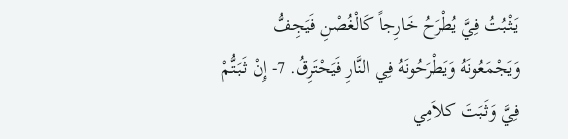يَثْبُتُ فِيَّ يُطْرَحُ خَارِجاً كَالْغُصْنِ فَيَجِفُّ وَيَجْمَعُونَهُ وَيَطْرَحُونَهُ فِي النَّارِ فَيَحْتَرِقُ. 7- إِنْ ثَبَتُّمْ فِيَّ وَثَبَتَ كلاَمِي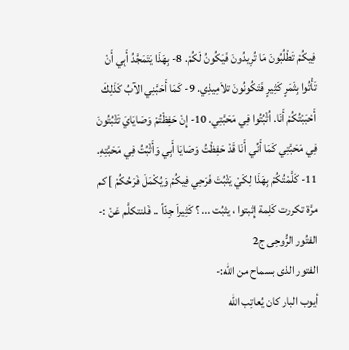فِيكُمْ تَطْلُبُونَ مَا تُرِيدُونَ فَيَكُونُ لَكُمْ. 8- بِهَذَا يَتَمَجَّدُ أَبِي أَنْ تَأْتُوا بِثَمَرٍ كَثِيرٍ فَتَكُونُونَ تلاَمِيذِي. 9- كَمَا أَحَبَّنِي الآبُ كَذَلِكَ أَحْبَبْتُكُمْ أَنَا. اُثْبُتُوا فِي مَحَبَّتِي. 10- إِنْ حَفِظْتُمْ وَصَايَايَ تَثْبُتُونَ فِي مَحَبَّتِي كَمَا أَنِّي أَنَا قَدْ حَفِظْتُ وَصَايَا أَبِي وَأَثْبُتُ فِي مَحَبَّتِهِ. 11- كَلَّمْتُكُمْ بِهَذَا لِكَيْ يَثْبُتَ فَرَحِي فِيكُمْ وَيُكْمَلَ فَرَحُكُمْ ] كم مرَّة تكررت كَلِمة إِثبتوا ، يثبُت ... ؟ كَثِيراَ جِدّاً .. فَلنتكلَّم عَنْ :-
الفتُور الرُّوحِى ج2
الفتور الذى بسماح من الله:-
أيوب البار كان يُعاتِب الله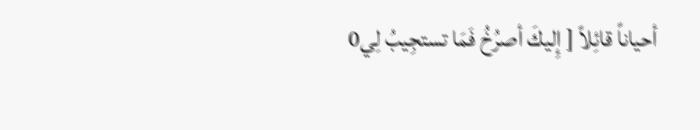أحياناً قائِلاً [ إِليكَ أصرُخُ فَمَا تستجِيبُ لِي0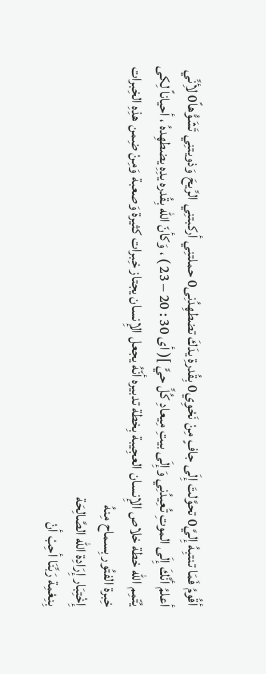أقُومُ فَمَا تنتبِهُ إِليَّ0 تحوَّلتَ إِلَى جافٍ مِنْ نَحْوِي0 بِقُدرةِ يدَكَ تضطهِدُنِى0 حملتنِي أركبتنِي الرِّيحَ وَذويتنِي تَشَوُّهاً0 لأِنِّي أعلمُ أنَّكَ إِلَى الموتِ تُعِيدُنِي وَإِلَى بيتِ مِيعادِ كُلِّ حيٍّ ]( أى 30 : 20 – 23 ) ، وَكأنّ الله بِقُدره يدِهِ يضطهِدهُ ، أحياناً لِكى يُتّمِم الله خطة خلاص الإِنسان العجِيبة بِخطة تدبيره أنّهُ يجعل الإِنسان يجتاز خِبرات كثيرة وَصعبة وَمِنْ ضِمن هذِهِ الخِبرات خِبرة الفتُور بِسماح مِنهُ
إِخْتِبَار إِرَادِة الله الصَّالِحَة
بِنِعْمِة رَبِّنَا أحِبْ أنْ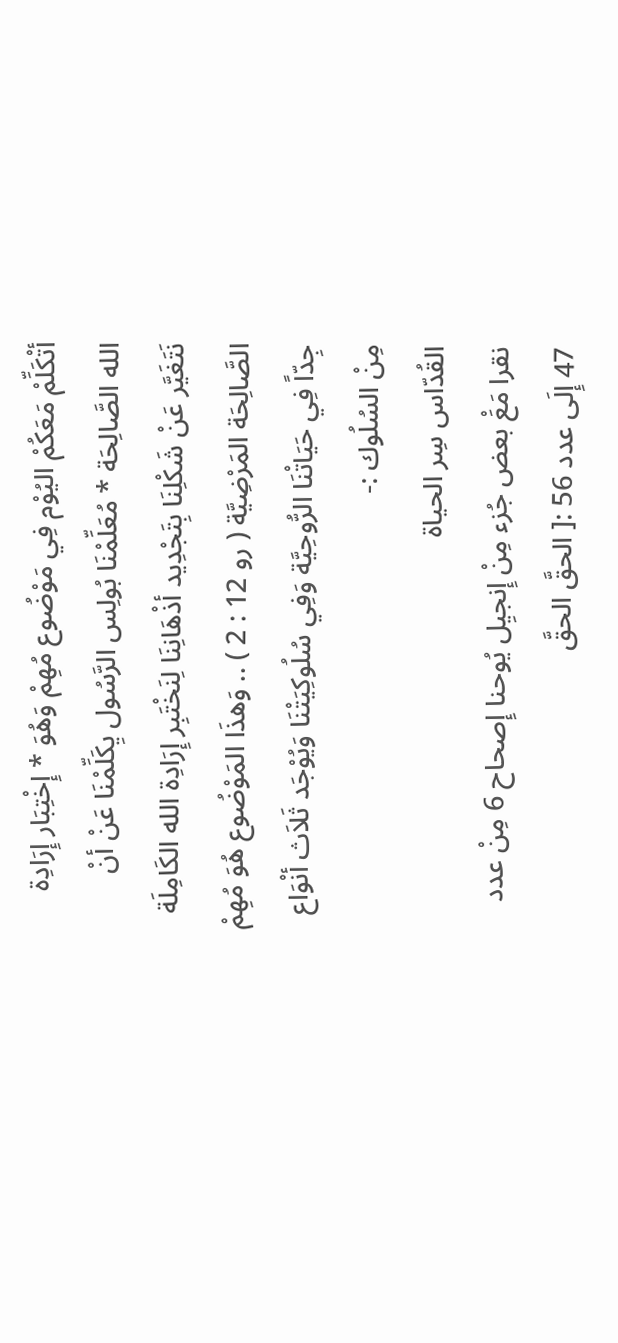أتْكَلِّمْ مَعَكُمْ اليُوْم فِي مَوْضُوع مُهِمْ وَهُوَ * إِخْتِبَار إِرَادِة الله الصَّالِحَة * مُعَلِّمْنَا بُولِس الرَّسُول يِكَلِّمْنَا عَنْ أنْ نَتَغَيَّر عَنْ شَكْلِنَا بِتَجْدِيد أذْهَانِنَا لِنَخْتَبِر إِرَادِة الله الكَامِلَة الصَّالِحَة المَرْضِيَّة ( رو 12 : 2 ) .. وَهذَا المَوْضُوع هُوَ مُهِمْ جِدّاً فِي حَيَاتْنَا الرُّوحِيَّة وَفِي سُلُوكِيَتْنَا وَيُوْجَد ثَلاَث أنْوَاع مِنْ السُلُوك :-
القُدّاس سِر الحياة
نقرا مَعَْ بعض جُزء مِنْ إِنجيِل يُوحنا إِصحاح 6 مِنْ عدد 47 إِلَى عدد 56 :[ الحقَّ الحقَّ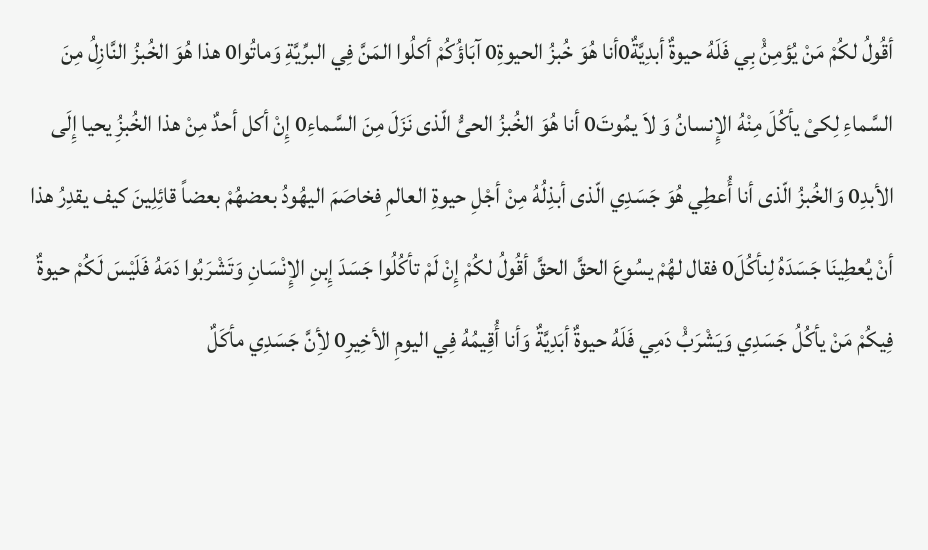أقُولُ لكُمْ مَنْ يُؤمِنُْ بِي فَلَهُ حيوةٌ أبدِيَّةٌ0أنا هُوَ خُبزُ الحيوةِ0 آبَاؤُكُمْ أكلُوا المَنَّ فِي البرِّيَّةِ وَماتُوا0 هذا هُوَ الخُبزُ النَّازِلُ مِنَ السَّماءِ لِكىْ يأكُلَ مِنْهُ الإِنسانُ وَ لاَ يمُوتَ0 أنا هُوَ الخُبزُ الحىُّ الّذى نَزَلَ مِنَ السَّماءِ0 إِنْ أكل أحدٌ مِنْ هذا الخُبزُِ يحيا إِلَى الأبدِ0 وَالخُبزُ الّذى أنا أُعطِي هُوَ جَسَدِي الّذى أبذِلُهُ مِنْ أجْلِ حيوةِ العالمِ فخاصَمَ اليهُودُ بعضهُمْ بعضاً قائِلِينَ كيف يقدِرُ هذا أنْ يُعطِينَا جَسَدَهُ لِنأكُلَ0 فقال لهُمْ يسُوعَ الحقَّ الحقَّ أقُولُ لكُمْ إِنْ لَمْ تأكُلُوا جَسَدَ إِبنِ الإِنْسَانِ وَتَشْرَبُوا دَمَهُ فَلَيْسَ لَكُمْ حيوةٌ فِيكُمْ مَنْ يأكُلُ جَسَدِي وَيَشْرَبُْ دَمِي فَلَهُ حيوةٌ أبَدِيَّةٌ وَأنا أُقِيمُهُ فِي اليومِ الأخِيرِ0 لأِنَّ جَسَدِي مأكَلٌ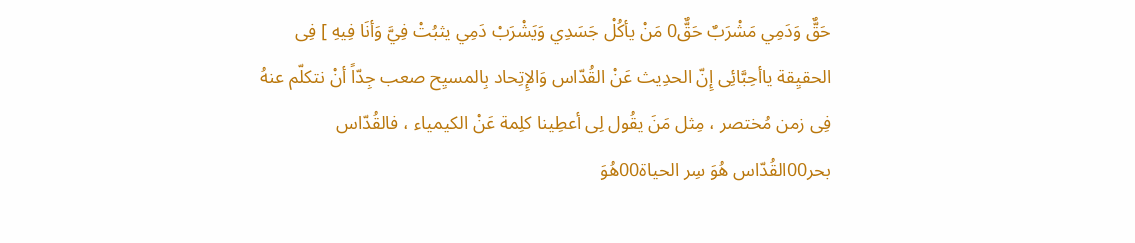حَقٌّ وَدَمِي مَشْرَبٌ حَقٌّ0 مَنْ يأكُلْ جَسَدِي وَيَشْرَبْ دَمِي يثبُتْ فِيَّ وَأنَا فِيهِ ] فِى الحقيِقة ياأحِبَّائِى إِنّ الحدِيث عَنْ القُدّاس وَالإِتِحاد بِالمسيِح صعب جِدّاً أنْ نتكلّم عنهُ فِى زمن مُختصر ، مِثل مَنَ يقُول لِى أعطِينا كلِمة عَنْ الكيمياء ، فالقُدّاس بحر00القُدّاس هُوَ سِر الحياة00هُوَ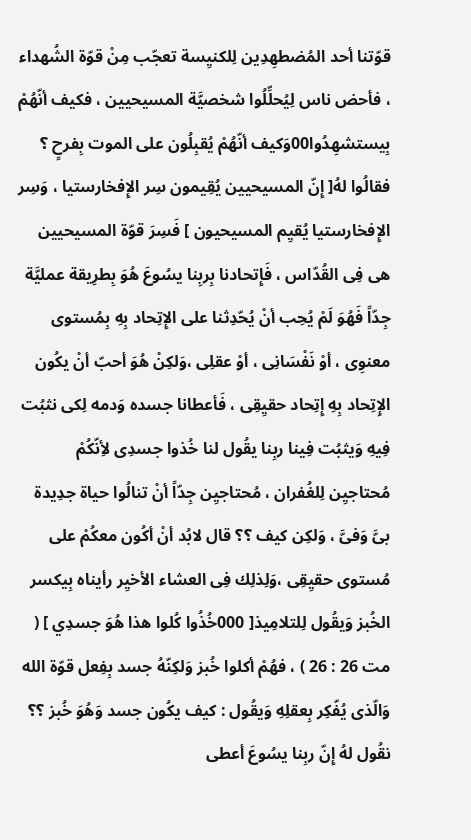قوّتنا أحد المُضطهِدِين لِلكنيِسة تعجّب مِنْ قوّة الشُهداء ، فأحض ناس لِيُحلِّلُوا شخصيَّة المسيحيين ، فكيف أنّهُمْ بِيستشهِدُوا00وَكيف أنّهُمْ يُقبِلُون على الموت بِفرحٍ ؟ فقالُوا لهُ[ إِنّ المسيحيين يُقِيمون سِر الإِفخارستيا ، وَسِر الإِفخارستيا يُقيِم المسيحيون ] فَسِرَ قوّة المسيحيين هى فِى القُدّاس ، فَإِتحادنا بِربِنا يسُوعَ هُوَ بِطرِيقة عمليَّة جِدّاً فَهُوَ لَمْ يُحِب أنْ يُحّدِثنا على الإِتِحاد بِهِ بِمُستوى معنوِى ، أوْ نَفْسَانِى ، أوْ عقلِى ،وَلكِنْ هُوَ أحبّ أنْ يكُون الإِتِحاد بِهِ إِتِحاد حقيِقِى ، فَأعطانا جسده وَدمه لِكى نثبُت فِيهِ وَيثبُت فِينا ربِنا يقُول لنا خُذوا جسدِى لأِنّكُمْ مُحتاجيِن لِلغُفران ، مُحتاجيِن جِدّاً أنْ تنالُوا حياة جدِيدة بىَّ وَفىَّ ، وَلكِن كيف ؟؟ قال لابُد أنْ أكُون معكُمْ على مُستوى حقيِقِى ،وَلِذلِك فِى العشاء الأخيِر رأيناه بِيكسر الخُبز وَيقُول لِلتلامِيذ[ 000خُذُوا كُلوا هذا هُوَ جسدِي ] ( مت 26 : 26 ) ، فهُمْ أكلوا خُبز وَلكِنّهُ جسد بِفِعل قوّة الله وَالّذى يُفّكِر بِعقلِهِ وَيقُول : كيف يكُون جسد وَهُوَ خُبز ؟؟ نقُول لهُ إِنّ ربِنا يسُوعَ أعطى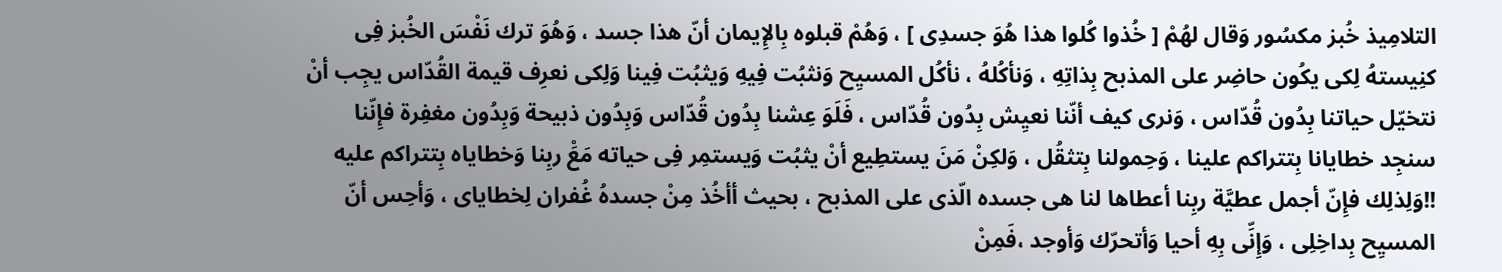التلامِيذ خُبز مكسُور وَقال لهُمْ [ خُذوا كُلوا هذا هُوَ جسدِى ] ، وَهُمْ قبلوه بِالإِيمان أنّ هذا جسد ، وَهُوَ ترك نَفْسَ الخُبز فِى كنِيستهُ لِكى يكُون حاضِر على المذبح بِذاتِهِ ، وَنأكُلهُ ، نأكُل المسيِح وَنثبُت فِيهِ وَيثبُت فِينا وَلِكى نعرِف قيمة القُدّاس يجِب أنْ نتخيّل حياتنا بِدُون قُدّاس ، وَنرى كيف أنّنا نعيِش بِدُون قُدّاس ، فَلَوَ عِشنا بِدُون قُدّاس وَبِدُون ذبيحة وَبِدُون مغفِرة فإِنّنا سنجِد خطايانا بِتتراكم علينا ، وَحِمولنا بِتثقُل ، وَلكِنْ مَنَ يستطِيع أنْ يثبُت وَيستمِر فِى حياته مَعَْ ربِنا وَخطاياه بِتتراكم عليه !!وَلِذلِك فإِنّ أجمل عطيَّة ربِنا أعطاها لنا هى جسده الّذى على المذبح ، بحيث أأخُذ مِنْ جسدهُ غُفران لِخطاياى ، وَأحِس أنّ المسيِح بِداخِلِى ، وَإِنِّى بِهِ أحيا وَأتحرّك وَأوجد ،فَمِنْ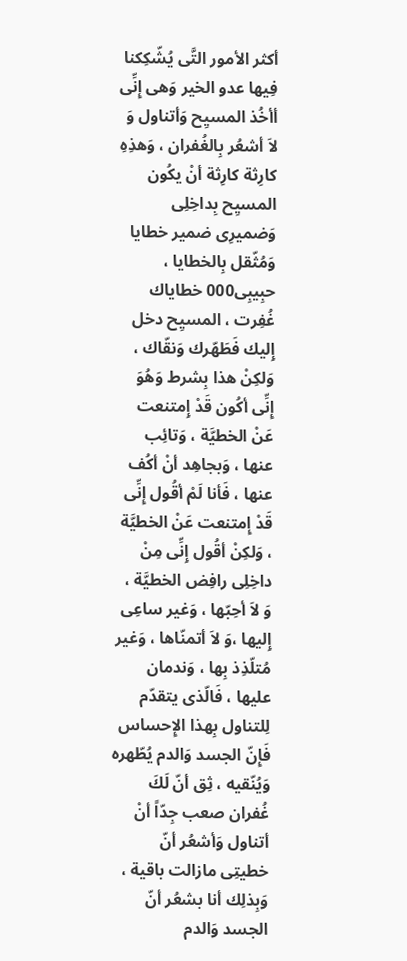أكثر الأمور التَّى يُشّكِكنا فِيها عدو الخير وَهى إِنِّى أأخُذ المسيِح وَأتناول وَ لاَ أشعُر بِالغُفران ، وَهذِهِ كارِثة كارِثة أنْ يكُون المسيِح بِداخِلِى وَضميرِى ضمير خطايا وَمُثّقل بِالخطايا ، حبِيبِى000 خطاياك غُفِرت ، المسيِح دخل إِليك فَطَهّرك وَنقّاك ، وَلكِنْ هذا بِشرط وَهُوَ إِنِّى أكُون قَدْ إِمتنعت عَنْ الخطيَّة ، وَتائِب عنها ، وَبجاهِد أنْ أكُف عنها ، فَأنا لَمْ أقُول إِنِّى قَدْ إِمتنعت عَنْ الخطيَّة ، وَلكِنْ أقُول إِنِّى مِنْ داخِلِى رافِض الخطيَّة ، وَ لاَ أحِبّها ، وَغير ساعِى إِليها ،وَ لاَ أتمنّاها ، وَغير مُتلّذِذ بِها ، وَندمان عليها ، فَالّذى يتقدّم لِلتناول بِهذا الإِحساس فَإِنّ الجسد وَالدم يُطّهره وَيُنّقيه ، ثِق أنّ لَكَ غُفران صعب جِدّاً أنْ أتناول وَأشعُر أنّ خطيتِى مازالت باقية ، وَبِذلِك أنا بشعُر أنّ الجسد وَالدم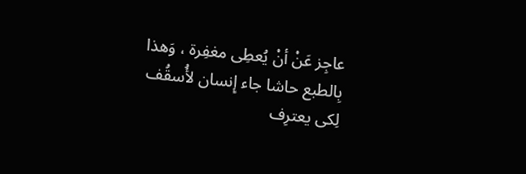عاجِز عَنْ أنْ يُعطِى مغفِرة ، وَهذا بِالطبع حاشا جاء إِنسان لأُسقُف لِكى يعترِف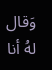وَقال لهُ أنا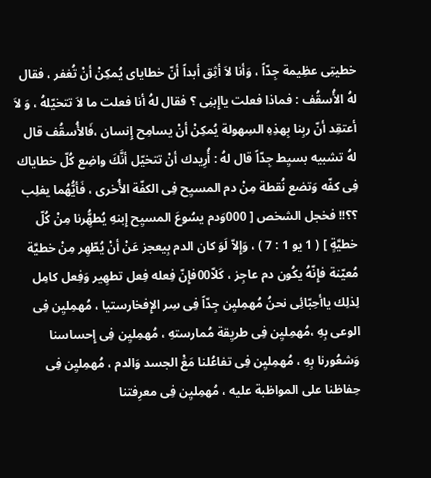خطيتِى عظِيمة جِدّاً ، وَأنا لاَ أثِق أبداً أنّ خطاياى يُمكِنْ أنْ تُغفر ، فقال لهُ الأُسقُف : فماذا فعلت ياإِبنِى ؟ فقال لهُ أنا فعلت ما لاَ تتخيّلهُ ، وَ لاَ أعتقِد أنّ ربِنا بِهذِهِ السِهولة يُمكِنْ أنْ يسامِح إِنسان ،فَالأُسقُف قال لهُ تشبيه بسيِط جِدّاً قال لهُ : أُرِيدك أنْ تتخيّل أنَّكَ واضِع كُلّ خطاياك فِى كفّه وَتضع نُقطة مِنْ دم المسيِح فِى الكفّة الأُخرى ، فَأيُّهُما يغلِب ؟؟!! فخجل الشخص [ 000وَدم يسُوعَ المسيِح إِبنهِ يُطهُِّرنا مِنْ كُلّ خطيَّةٍ ] ( 1 يو 1 : 7 ) ، وَإِلاّ لَوَ كان الدم بِيعجز عَنْ أنْ يُطّهِر مِنْ خطيَّة مُعيّنة فإِنّهُ يكُون دم عاجِز ، كَلاّ00فإِنّ فِعله فِعل تطهِير وَفِعل كامِل لِذلِك ياأحِبّائِى نحنُ مُهمِليِن جِدّاً فِى سِر الإِفخارستيا ، مُهمِليِن فِى الوعى بِهِ ،مُهمِليِن فِى طريِقة مُمارستهِ ، مُهمِليِن فِى إِحساسنا وَشعُورنا بِهِ ، مُهمِليِن فِى تفاعُلنا مَعَْ الجسد وَالدم ، مُهمِليِن فِى حِفاظنا على المواظبة عليه ، مُهمِليِن فِى معرِفتنا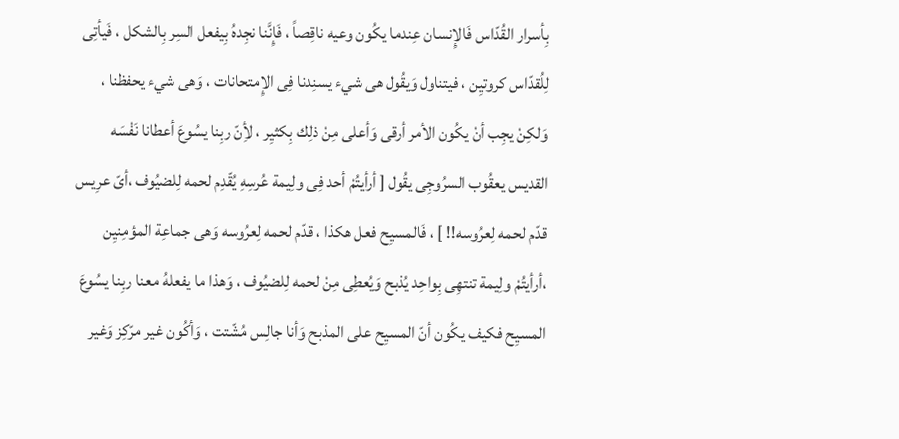بِأسرار القُدّاس فَالإِنسان عِندما يكُون وعيه ناقِصاً ، فَإِنَّنا نجِدهُ بِيفعل السِر بِالشكل ، فَيأتِى لِلُقدّاس كروتيِن ، فيتناول وَيقُول هى شيء يسنِدنا فِى الإِمتحانات ، وَهى شيء يحفظنا ، وَلكِنْ يجِب أنْ يكُون الأمر أرقى وَأعلى مِنْ ذلِك بِكثيِر ، لأِنّ ربِنا يسُوعَ أعطانا نَفْسَه القديس يعقُوب السرُوجِى يقُول [ أرأيتُمْ أحد فِى ولِيمة عُرسِهِ يُقّدِم لحمه لِلضيُوف ،أىّ عرِيس قدّم لحمه لِعرُوسه!! ] ، فَالمسيِح فعل هكذا ، قدّم لحمه لِعرُوسه وَهى جماعِة المؤمِنيِن ،أرأيتُمْ ولِيمة تنتهِى بِواحِد يُذبح وَيُعطِى مِنْ لحمه لِلضيُوف ، وَهذا ما يفعلهُ معنا ربِنا يسُوعَ المسيِح فكيف يكُون أنّ المسيِح على المذبح وَأنا جالِس مُشّتت ، وَأكُون غير مرّكِز وَغير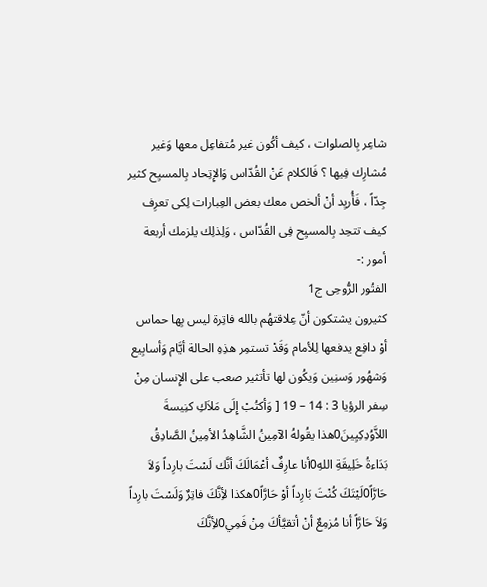شاعِر بِالصلوات ، كيف أكُون غير مُتفاعِل معها وَغير مُشارِك فِيها ؟ فَالكلام عَنْ القُدّاس وَالإِتِحاد بِالمسيِح كثير جِدّاً ، فَأُريِد أنْ ألخص معك بعض العِبارات لِكى تعرِف كيف تتحِد بِالمسيِح فِى القُدّاس ، وَلِذلِك يلزمك أربعة أمور :-
الفتُور الرُّوحِى ج1
كثيرون يشتكون أنّ عِلاقتهُم بالله فاتِرة ليس بِها حماس أوْ دافِع يدفعها لِلأمام وَقَدْ تستمِر هذِهِ الحالة أيَّام وَأسابِيع وَشهُور وَسنِين وَيكُون لها تأتثير صعب على الإِنسان مِنْ سِفر الرؤيا 3 : 14 – 19 [ وَأكتُبْ إِلَى مَلاَكِ كنِيسةَ اللاَّوُدِكِيِينَ0هذا يقُولهُ الآمِينُ الشَّاهِدُ الأمِينُ الصَّادِقُ بَدَاءةُ خَلِيقَةِ اللهِ0أنا عارِفٌ أعْمَالَكَ أنَّك لَسْتَ بارِداً وَلاَ حَارَّاً0لَيْتَكَ كُنْتَ بَارِداً أوْ حَارَّاً0هكذا لأِنَّكَ فاتِرٌ وَلَسْتَ بارِداً وَلاَ حَارَّاً أنا مُزمِعٌ أنْ أتقيَّأكَ مِنْ فَمِي0لأِنَّكَ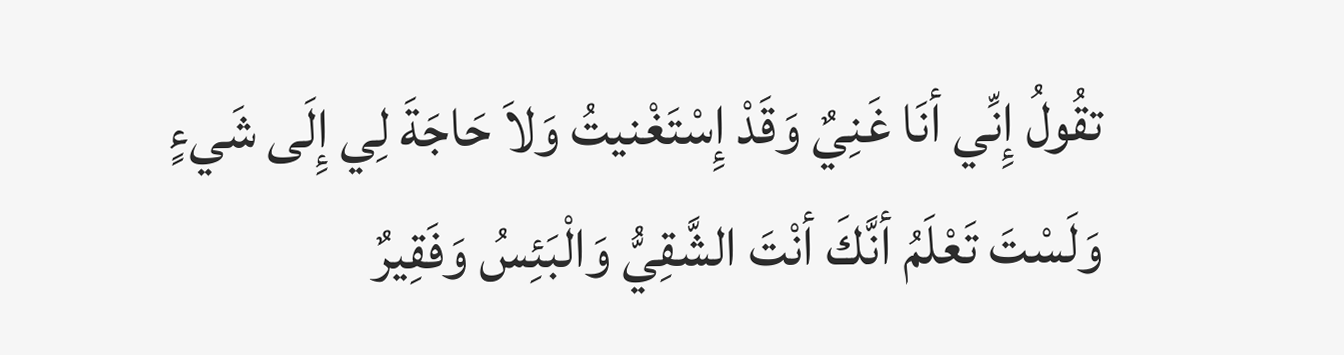تقُولُ إِنِّي أنَا غَنِيٌ وَقَدْ إِسْتَغْنيتُ وَلاَ حَاجَةَ لِي إِلَى شَيءٍ وَلَسْتَ تَعْلَمُ أنَّكَ أنْتَ الشَّقِيُّ وَالْبَئِسُ وَفَقِيرٌ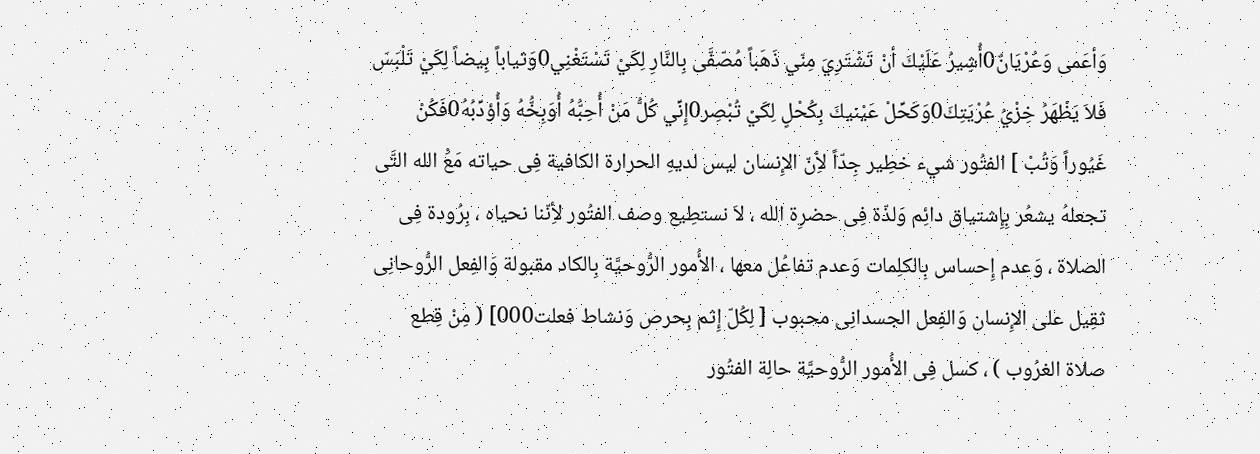وَأعَمى وَعُرْيَانٌ0أُشِيرُ عَلَيْكَ أنْ تَشْتَرِيَ مِنّي ذَهَباً مُصّفَّى بِالنَّارِ لِكَيْ تَسْتَغْنِي0وَثياباً بِيضاً لِكَيْ تَلْبَسَ فَلاَ يَظْهَرُ خِزْيُ عُرْيَتِكَ0وَكَحِّلْ عَيْنيكَ بِكُحْلٍ لِكَيْ تُبْصِر0إِنِّي كُلُّ مَنْ أُحِبُّهُ أُوَبِخُّهُ وَأُؤدِّبُهُ0فَكُنْ غَيُوراً وَتُبْ ] الفتُور شيء خطِير جِدّاً لأِنّ الإِنسان ليس لديهِ الحرارة الكافية فِى حياته مَعَْ الله التَّى تجعلهُ يشعُر بِإِشتياق دائِم وَلذّة فِى حضرِة الله ، لاَ نستطِيع وصف الفتُور لأِنّنا نحياه ، بِرُودة فِى الصلاة ، وَعدم إِحساس بِالكلِمات وَعدم تفاعُل معها ، الأُمور الرُّوحيَّة بِالكاد مقبولة وَالفِعل الرُّوحانِى ثقِيل على الإِنسان وَالفِعل الجسدانِى محبوب [ لِكُلّ إِثم بِحرص وَنشاط فعلت000] ( مِنْ قِطع صلاة الغرُوب ) ، كسل فِى الأُمور الرُّوحيَّة حالِة الفتُور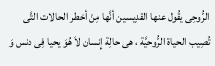الرُّوحِى يقُول عنها القدِيسين أنَّها مِنْ أخطر الحالات التَّى تُصِيب الحياة الرُّوحيَّة ، هى حالِة إِنسان لاَ هُوَ يحيا فِى دنس وَ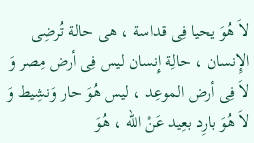لاَ هُوَ يحيا فِى قداسة ، هى حالة تُرضِى الإِنسان ، حالِة إِنسان ليس فِى أرض مِصر وَ لاَ فِى أرض الموعِد ، ليس هُوَ حار وَنشِيط وَ لاَ هُوَ بارِد بعِيد عَنْ الله ، هُوَ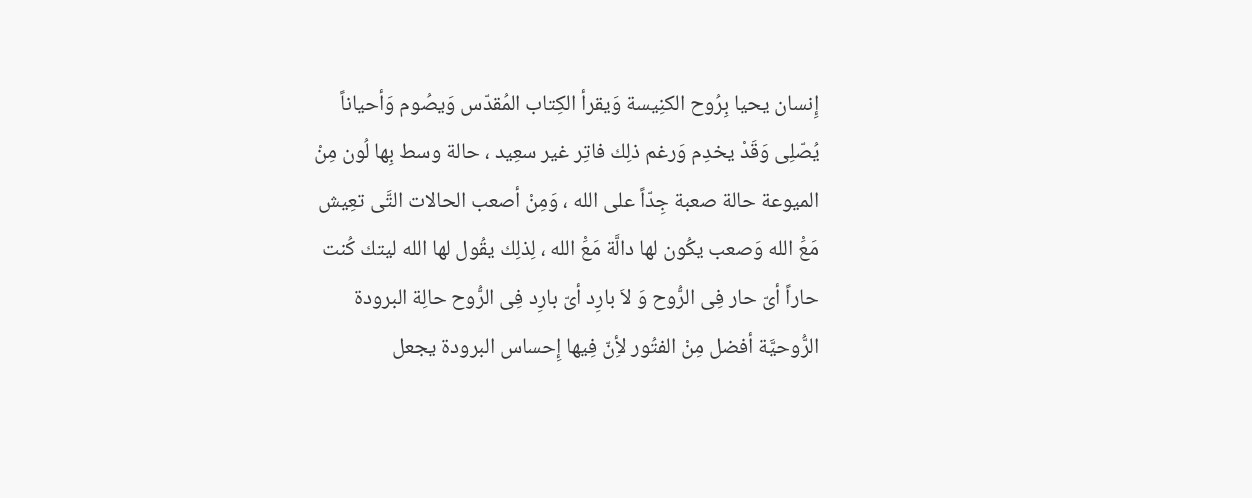إِنسان يحيا بِرُوح الكنِيسة وَيقرأ الكِتاب المُقدّس وَيصُوم وَأحياناً يُصّلِى وَقَدْ يخدِم وَرغم ذلِك فاتِر غير سعِيد ، حالة وسط بِها لُون مِنْ الميوعة حالة صعبة جِدّاً على الله ، وَمِنْ أصعب الحالات التَّى تعِيش مَعَْ الله وَصعب يكُون لها دالَّة مَعَْ الله ، لِذلِك يقُول لها الله ليتك كُنت حاراً أىّ حار فِى الرُّوح وَ لاَ بارِد أىّ بارِد فِى الرُّوح حالِة البرودة الرُّوحيَّة أفضل مِنْ الفتُور لأِنّ فِيها إِحساس البرودة يجعل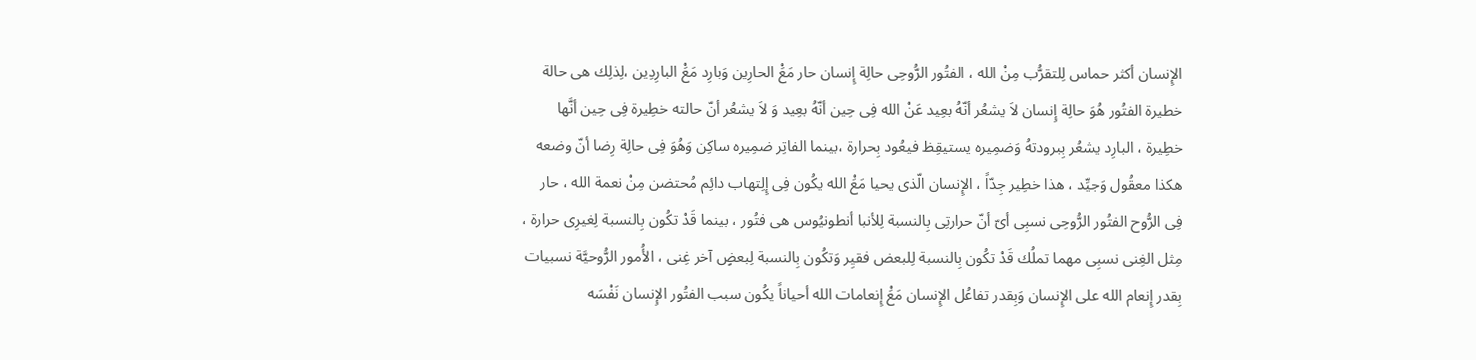الإِنسان أكثر حماس لِلتقرُّب مِنْ الله ، الفتُور الرُّوحِى حالِة إِنسان حار مَعَْ الحارِين وَبارِد مَعَْ البارِدِين ،لِذلِك هى حالة خطيرة الفتُور هُوَ حالِة إِنسان لاَ يشعُر أنّهُ بعِيد عَنْ الله فِى حِين أنّهُ بعِيد وَ لاَ يشعُر أنّ حالته خطِيرة فِى حِين أنَّها خطِيرة ، البارِد يشعُر بِبرودتهُ وَضمِيره يستيقِظ فيعُود بِحرارة ،بينما الفاتِر ضمِيره ساكِن وَهُوَ فِى حالِة رِضا أنّ وضعه هكذا معقُول وَجيِّد ، هذا خطِير جِدّاً ، الإِنسان الّذى يحيا مَعَْ الله يكُون فِى إِلِتهاب دائِم مُحتضن مِنْ نعمة الله ، حار فِى الرُّوح الفتُور الرُّوحِى نسبِى أىّ أنّ حرارتِى بِالنسبة لِلأنبا أنطونيُوس هى فتُور ، بينما قَدْ تكُون بِالنسبة لِغيرِى حرارة ، مِثل الغِنى نسبِى مهما تملُك قَدْ تكُون بِالنسبة لِلبعض فقيِر وَتكُون بِالنسبة لِبعضٍ آخر غِنى ، الأُمور الرُّوحيَّة نسبيات بِقدر إِنعام الله على الإِنسان وَبِقدر تفاعُل الإِنسان مَعَْ إِنعامات الله أحياناً يكُون سبب الفتُور الإِنسان نَفْسَه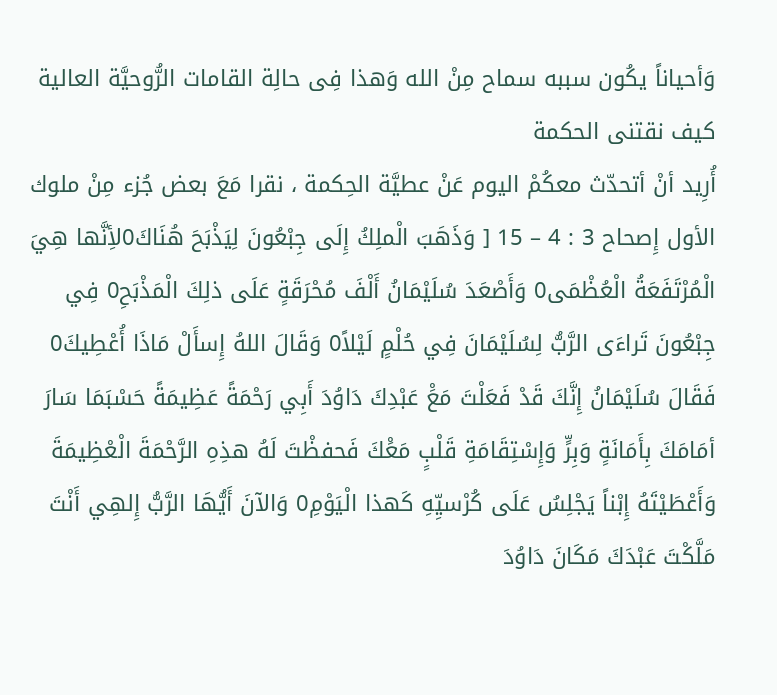وَأحياناً يكُون سببه سماح مِنْ الله وَهذا فِى حالِة القامات الرُّوحيَّة العالية
كيف نقتنى الحكمة
أُرِيد أنْ أتحدّث معكُمْ اليوم عَنْ عطيَّة الحِكمة ، نقرا مَعَ بعض جُزء مِنْ ملوك الأول إِصحاح 3 : 4 – 15 [ وَذَهَبَ الْملِكُ إِلَى جِبْعُونَ لِيَذْبَحَ هُنَاكَ0لأِنَّها هِيَ الْمُرْتَفَعَةُ الْعُظْمَى0 وَأَصْعَدَ سُلَيْمَانُ أَلْفَ مُحْرَقَةٍ عَلَى ذلِكَ الْمَذْبَحِ0 فِي جِبْعُونَ تَراءَى الرَّبُّ لِسُلَيْمَانَ فِي حُلْمٍ لَيْلاً0 وَقَالَ اللهُ إِسأَلْ مَاذَا أُعْطِيكَ0 فَقَالَ سُلَيْمَانُ إِنَّكَ قَدْ فَعَلْتَ مَعَْ عَبْدِكَ دَاوُدَ أَبِي رَحْمَةً عَظِيمَةً حَسْبَمَا سَارَ أمَامَكَ بِأَمَانَةٍ وَبِرٍّ وَإِسْتِقَامَةِ قَلْبٍ مَعَْكَ فَحفظْتَ لَهُ هذِهِ الرَّحْمَةَ الْعْظِيمَةَ وَأَعْطَيْتَهُ إِبْناً يَجْلِسُ عَلَى كُرْسيِّهِ كَهذا الْيَوْمِ0 وَالآنَ أَيُّهَا الرَّبُّ إِلهِي أَنْتَ مَلَّكْتَ عَبْدَكَ مَكَانَ دَاوُدَ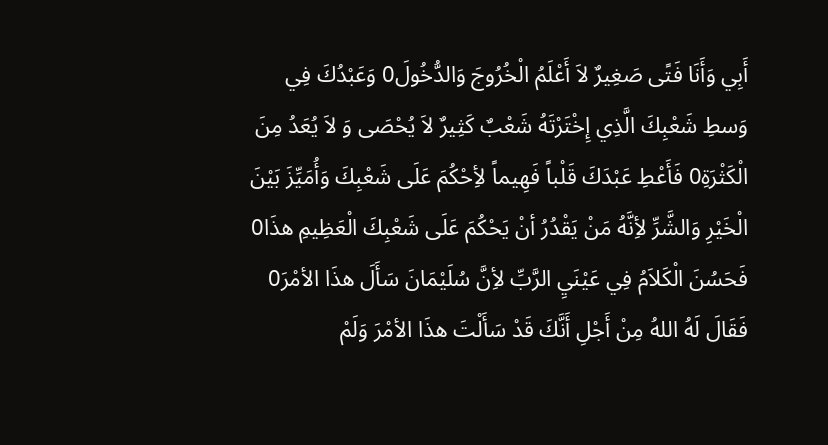أَبِي وَأَنَا فَتًى صَغِيرٌ لاَ أَعْلَمُ الْخُرُوجَ وَالدُّخُولَ0 وَعَبْدُكَ فِي وَسطِ شَعْبِكَ الَّذِي إِخْتَرْتَهُ شَعْبٌ كَثِيرٌ لاَ يُحْصَى وَ لاَ يُعَدُ مِنَ الْكَثْرَةِ0 فَأَعْطِ عَبْدَكَ قَلْباً فَهِيماً لأِحْكُمَ عَلَى شَعْبِكَ وَأُمَيِّزَ بَيْنَ الْخَيْرِ وَالشَّرِّ لأِنَّهُ مَنْ يَقْدُرُ أنْ يَحْكُمَ عَلَى شَعْبِكَ الْعَظِيمِ هذَا0 فَحَسُنَ الْكَلاَمُ فِي عَيْنَيِ الرَّبِّ لأِنَّ سُلَيْمَانَ سَأَلَ هذَا الأمْرَ0 فَقَالَ لَهُ اللهُ مِنْ أَجْلِ أَنَّكَ قَدْ سَأَلْتَ هذَا الأمْرَ وَلَمْ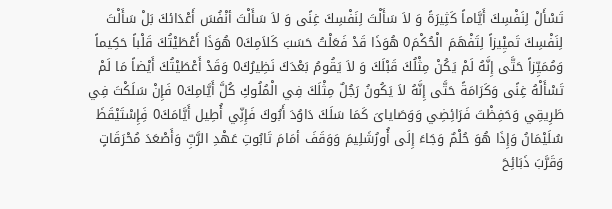تَسْأَلْ لِنَفْسِكَ أَيَّاماً كَثِيرَةً وَ لاَ سَأَلْتَ لِنَفْسِكَ غِنًى وَ لاَ سَأَلْتَ أنْفُسَ أَعْدَائكَ بَلْ سَأَلْتَ لِنَفْسِكَ تَميِْيزاً لِتَفْهَمَ الْحُكْمَ0 هُوَذَا قَدْ فَعَلْتُ حَسَبَ كَلاَمِكَ0 هُوَذَا أَعْطَيْتُكَ قَلْباً حَكِيماً وَمُمَيِّزاً حَتَّى إِنَّهُ لَمْ يَكُنْ مِثْلُكَ قَبْلَكَ وَ لاَ يَقُومُ بَعْدَكَ نَظِيرُكَ0 وَقَدْ أَعْطَيْتُكَ أَيْضاً مَا لَمْ تَسْأَلْهُ غِنًى وَكَرَامَةً حَتَّى إِنَّهُ لاَ يَكُونُ رَجُلٌ مِثْلَكَ فِي الْمُلُوكِ كُلَّ أَيَّامِكَ0 فَإِنْ سَلَكْتَ فِي طَرِيقِي وَحَفِظْتَ فَرَائِضِي وَوَصَاياىَ كَمَا سَلَكَ دَاوُدَ أَبُوكَ فَإِنِّي أُطِيل أَيَّامَكَ0 فَِإِسْتَيْقَظَ سُلَيْمَانُ وَإِذَا هُوَ حُلْمٌ وَجَاءَ إِلَى أُورُشَلِيمَ وَوَقَفَ أمَامَ تَابُوتِ عَهْدِ الرَّبِّ وَأَصْعَدَ مُحْرَقَاتٍ وَقَرَّبَ ذَبَائِحَ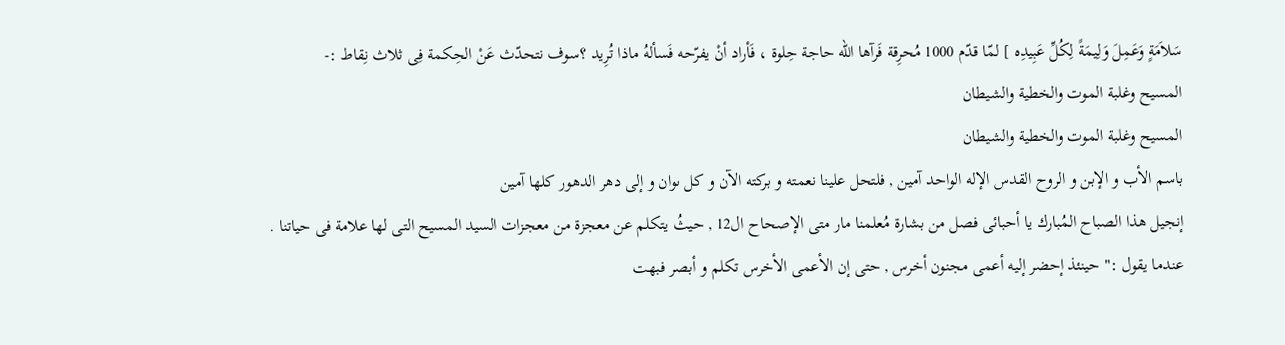سَلاَمَةٍ وَعَمِلَ وَلِيمَةً لِكُلِّ عَبِيدِه ] لمّا قدّم 1000 مُحرِقة فَرآها الله حاجة حِلوة ، فَأراد أنْ يفرّحه فَسألهُ ماذا تُرِيد ؟سوف نتحدّث عَنْ الحِكمة فِى ثلاث نِقاط :-
المسيح وغلبة الموت والخطية والشيطان
المسيح وغلبة الموت والخطية والشيطان
باسم الأب و الإبن و الروح القدس الإله الواحد آمين , فلتحل علينا نعمته و بركته الآن و كل ىوان و إلى دهر الدهور كلها آمين
إنجيل هذا الصباح المُبارك يا أحبائى فصل من بشارة مُعلمنا مار متى الإصحاح ال12 , حيثُ يتكلم عن معجزة من معجزات السيد المسيح التى لها علامة فى حياتنا .
عندما يقول :" حينئذ إحضر إليه أعمى مجنون أخرس , حتى إن الأعمى الأخرس تكلم و أبصر فبهت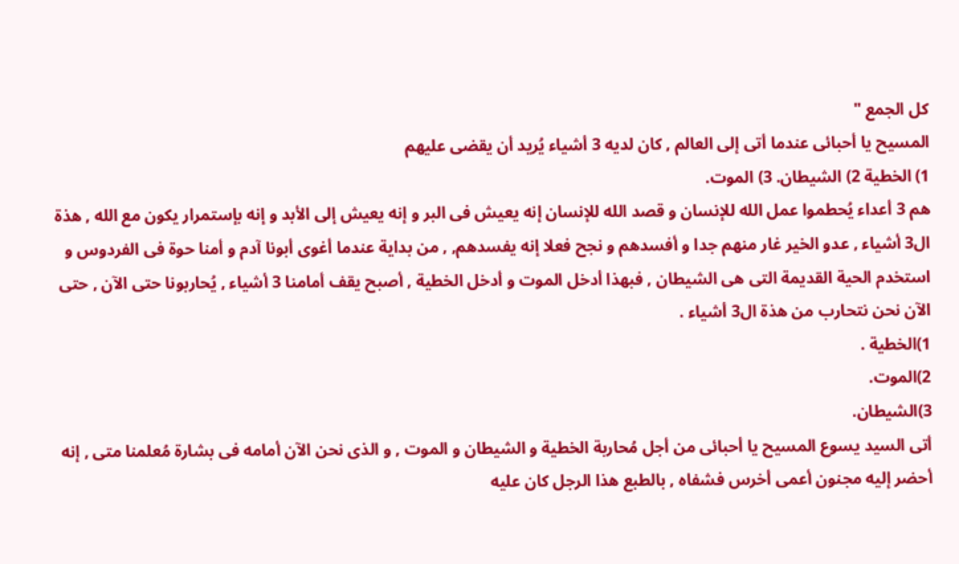كل الجمع "
المسيح يا أحبائى عندما أتى إلى العالم , كان لديه 3 أشياء يُريد أن يقضى عليهم
1) الخطية 2) الشيطان. 3) الموت.
هم 3 أعداء يُحطموا عمل الله للإنسان و قصد الله للإنسان إنه يعيش فى البر و إنه يعيش إلى الأبد و إنه بإستمرار يكون مع الله , هذة ال3 أشياء , عدو الخير غار منهم جدا و أفسدهم و نجح فعلا إنه يفسدهم, , من بداية عندما أغوى أبونا آدم و أمنا حوة فى الفردوس و استخدم الحية القديمة التى هى الشيطان , فبهذا أدخل الموت و أدخل الخطية , أصبح يقف أمامنا 3 أشياء , يُحاربونا حتى الآن , حتى الآن نحن نتحارب من هذة ال3 أشياء .
1)الخطية .
2)الموت.
3)الشيطان.
أتى السيد يسوع المسيح يا أحبائى من أجل مُحاربة الخطية و الشيطان و الموت , و الذى نحن الآن أمامه فى بشارة مُعلمنا متى , إنه أحضر إليه مجنون أعمى أخرس فشفاه , بالطبع هذا الرجل كان عليه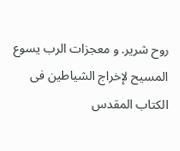روح شرير. و معجزات الرب يسوع المسيح لإخراج الشياطين فى الكتاب المقدس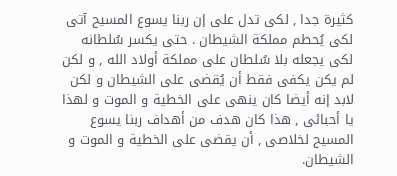كثيرة جدا , لكى تدل على إن ربنا يسوع المسيح آتى لكى يُحطم مملكة الشيطان . حتى يكسر سُلطانه لكى يجعله بلا سُلطان على مملكة أولاد الله , و لكن لم يكن يكفى فقط أن يُقضى على الشيطان و لكن لابد إنه أيضا كان ينهى على الخطية و الموت و لهذا يا أحبائى , هذا كان هدف من أهداف ربنا يسوع المسيح لخلاصى , أن يقضى على الخطية و الموت و الشيطان.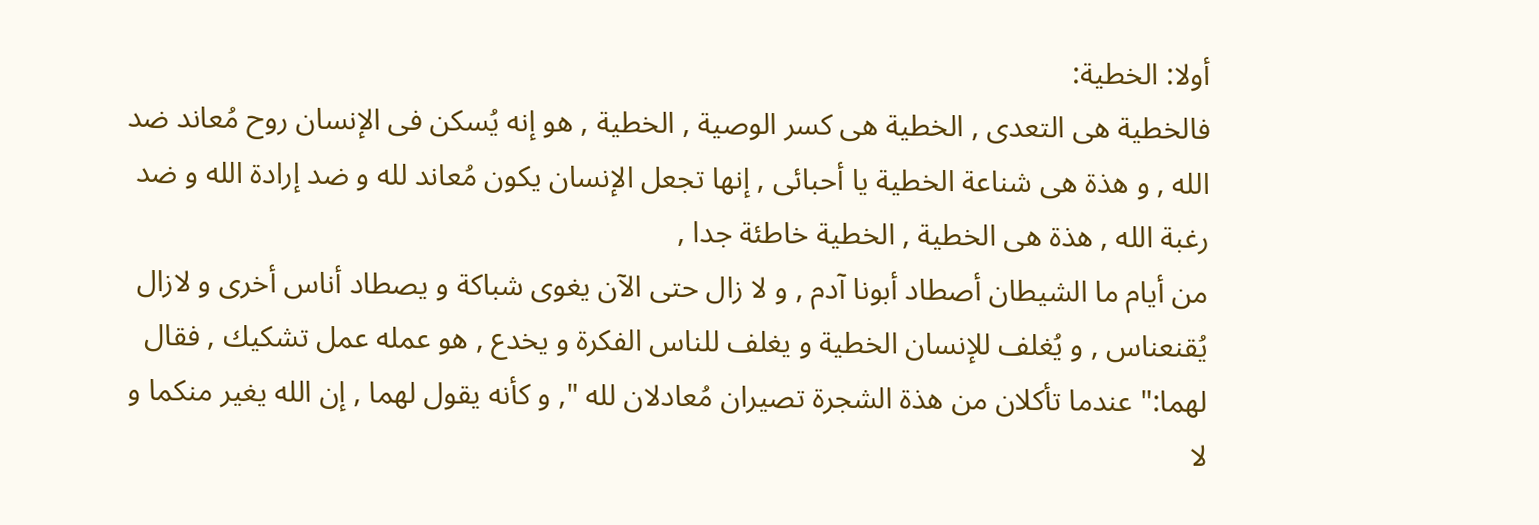أولا: الخطية:
فالخطية هى التعدى , الخطية هى كسر الوصية , الخطية , هو إنه يُسكن فى الإنسان روح مُعاند ضد الله , و هذة هى شناعة الخطية يا أحبائى , إنها تجعل الإنسان يكون مُعاند لله و ضد إرادة الله و ضد رغبة الله , هذة هى الخطية , الخطية خاطئة جدا ,
من أيام ما الشيطان أصطاد أبونا آدم , و لا زال حتى الآن يغوى شباكة و يصطاد أناس أخرى و لازال يُقنعناس , و يُغلف للإنسان الخطية و يغلف للناس الفكرة و يخدع , هو عمله عمل تشكيك , فقال لهما:" عندما تأكلان من هذة الشجرة تصيران مُعادلان لله ", و كأنه يقول لهما , إن الله يغير منكما و لا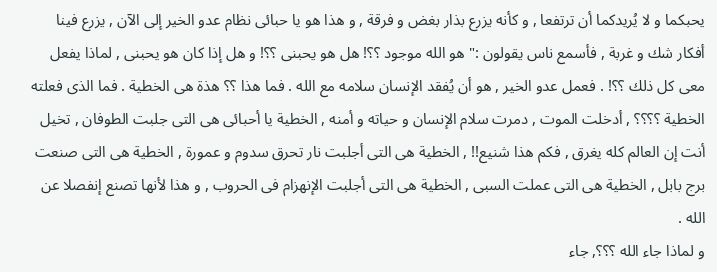يحبكما و لا يُريدكما أن ترتفعا , و كأنه يزرع بذار بغض و فرقة , و هذا هو يا حبائى نظام عدو الخير إلى الآن , يزرع فينا أفكار شك و غربة , فأسمع ناس يقولون :" هو الله موجود ؟؟! هل هو يحبنى ؟؟! و هل إذا كان هو يحبنى , لماذا يفعل معى كل ذلك ؟؟! . فعمل عدو الخير , هو أن يُفقد الإنسان سلامه مع الله . فما هذا ؟؟ هذة هى الخطية . فما الذى فعلته الخطية ؟؟؟؟ , أدخلت الموت , دمرت سلام الإنسان و حياته و أمنه , الخطية يا أحبائى هى التى جلبت الطوفان , تخيل أنت إن العالم كله يغرق , فكم هذا شنيع!! , الخطية هى التى أجلبت نار تحرق سدوم و عمورة , الخطية هى التى صنعت برج بابل , الخطية هى التى عملت السبى , الخطية هى التى أجلبت الإنهزام فى الحروب , و هذا لأنها تصنع إنفصلا عن الله .
و لماذا جاء الله ؟؟؟, جاء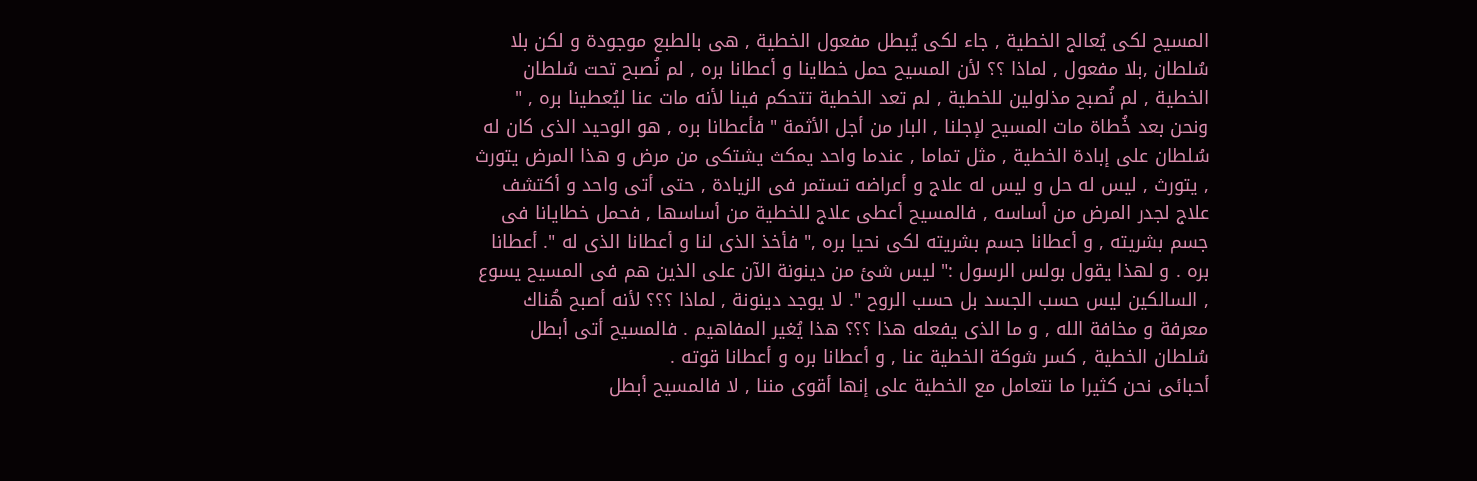المسيح لكى يُعالج الخطية , جاء لكى يُبطل مفعول الخطية , هى بالطبع موجودة و لكن بلا سُلطان ,بلا مفعول , لماذا ؟؟ لأن المسيح حمل خطاينا و أعطانا بره , لم نُصبح تحت سُلطان الخطية , لم نُصبح مذلولين للخطية , لم تعد الخطية تتحكم فينا لأنه مات عنا ليُعطينا بره , " ونحن بعد خُطاة مات المسيح لإجلنا , البار من أجل الأثمة " فأعطانا بره , هو الوحيد الذى كان له سُلطان على إبادة الخطية , مثل تماما , عندما واحد يمكث يشتكى من مرض و هذا المرض يتورث , يتورث , ليس له حل و ليس له علاج و أعراضه تستمر فى الزيادة , حتى أتى واحد و أكتشف علاج لجدر المرض من أساسه , فالمسيح أعطى علاج للخطية من أساسها , فحمل خطايانا فى جسم بشريته , و أعطانا جسم بشريته لكى نحيا بره ," فأخذ الذى لنا و أعطانا الذى له ". أعطانا بره . و لهذا يقول بولس الرسول :" ليس شئ من دينونة الآن على الذين هم فى المسيح يسوع , السالكين ليس حسب الجسد بل حسب الروح ". لا يوجد دينونة , لماذا ؟؟؟ لأنه أصبح هُناك معرفة و مخافة الله , و ما الذى يفعله هذا ؟؟؟ هذا يُغير المفاهيم . فالمسيح أتى أبطل سُلطان الخطية , كسر شوكة الخطية عنا , و أعطانا بره و أعطانا قوته .
أحبائى نحن كثيرا ما نتعامل مع الخطية على إنها أقوى مننا , لا فالمسيح أبطل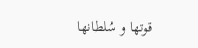قوتها و سُلطانها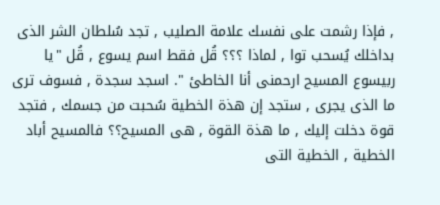, فإذا رشمت على نفسك علامة الصليب , تجد سُلطان الشر الذى بداخلك يُسحب توا , لماذا ؟؟؟ قُل فقط اسم يسوع , قُل "يا ربيسوع المسيح ارحمنى أنا الخاطئ ". اسجد سجدة , فسوف ترى ما الذى يجرى , ستجد إن هذة الخطية سُحبت من جسمك , فتجد قوة دخلت إليك , ما هذة القوة , هى المسيح؟؟ فالمسيح أباد الخطية , الخطية التى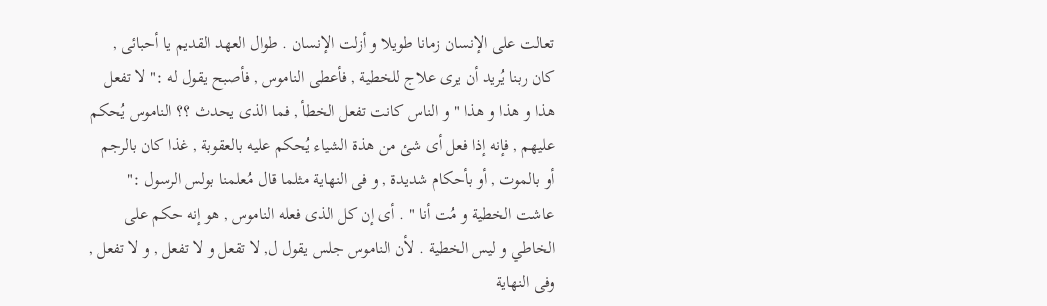تعالت على الإنسان زمانا طويلا و أزلت الإنسان . طوال العهد القديم يا أحبائى , كان ربنا يُريد أن يرى علاج للخطية , فأعطى الناموس , فأصبح يقول له :" لا تفعل هذا و هذا و هذا " و الناس كانت تفعل الخطأ , فما الذى يحدث ؟؟ الناموس يُحكم عليهم , فإنه إذا فعل أى شئ من هذة الشياء يُحكم عليه بالعقوبة , غذا كان بالرجم أو بالموت , أو بأحكام شديدة , و فى النهاية مثلما قال مُعلمنا بولس الرسول :" عاشت الخطية و مُت أنا " . أى إن كل الذى فعله الناموس , هو إنه حكم على الخاطي و ليس الخطية . لأن الناموس جلس يقول ل, لا تقعل و لا تفعل , و لا تفعل , وفى النهاية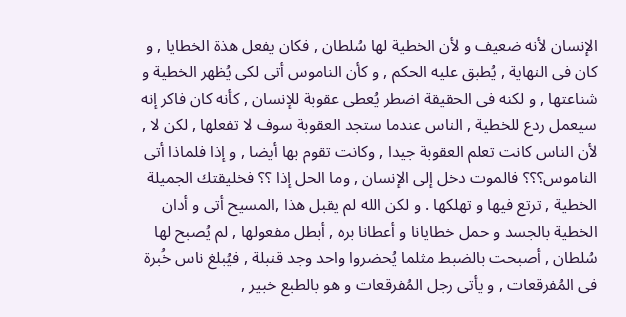الإنسان لأنه ضعيف و لأن الخطية لها سُلطان , فكان يفعل هذة الخطايا , و كان فى النهاية , يُطبق عليه الحكم , و كأن الناموس أتى لكى يُظهر الخطية و شناعتها , و لكنه فى الحقيقة اضطر يُعطى عقوبة للإنسان , كأنه كان فاكر إنه سيعمل ردع للخطية , الناس عندما ستجد العقوبة سوف لا تفعلها , لكن لا , لأن الناس كانت تعلم العقوبة جيدا , وكانت تقوم بها أيضا , و إذا فلماذا أتى الناموس؟؟؟ فالموت دخل إلى الإنسان , وما الحل إذا ؟؟ فخليقتك الجميلة الخطية , ترتع فيها و تهلكها . و لكن الله لم يقبل هذا ,المسيح أتى و أدان الخطية بالجسد و حمل خطايانا و أعطانا بره , أبطل مفعولها , لم يُصبح لها سُلطان , أصبحت بالضبط مثلما يُحضروا واحد وجد قنبلة , فيُبلغ ناس خُبرة فى المُفرقعات , و يأتى رجل المُفرقعات و هو بالطبع خبير ,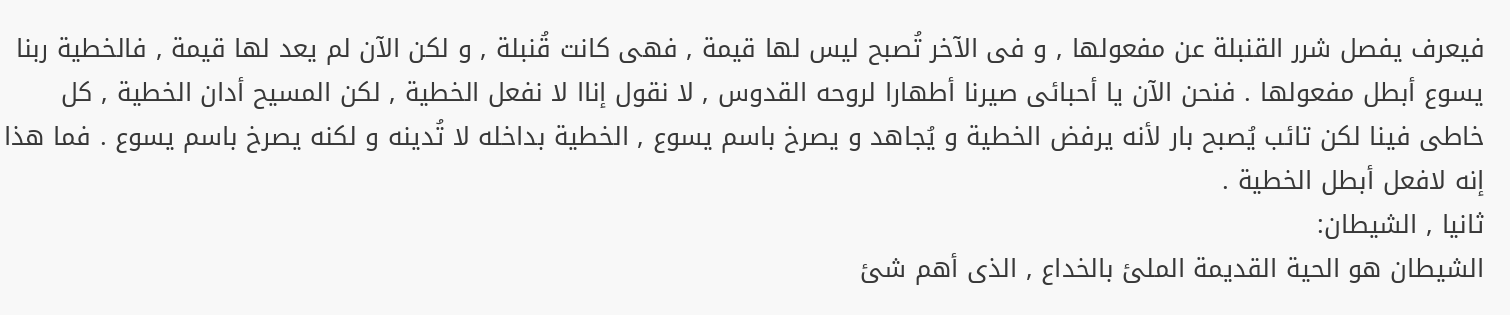فيعرف يفصل شرر القنبلة عن مفعولها , و فى الآخر تُصبح ليس لها قيمة , فهى كانت قُنبلة , و لكن الآن لم يعد لها قيمة , فالخطية ربنا يسوع أبطل مفعولها . فنحن الآن يا أحبائى صيرنا أطهارا لروحه القدوس , لا نقول إناا لا نفعل الخطية , لكن المسيح أدان الخطية , كل خاطى فينا لكن تائب يُصبح بار لأنه يرفض الخطية و يُجاهد و يصرخ باسم يسوع , الخطية بداخله لا تُدينه و لكنه يصرخ باسم يسوع . فما هذا إنه لافعل أبطل الخطية .
ثانيا , الشيطان:
الشيطان هو الحية القديمة الملئ بالخداع , الذى أهم شئ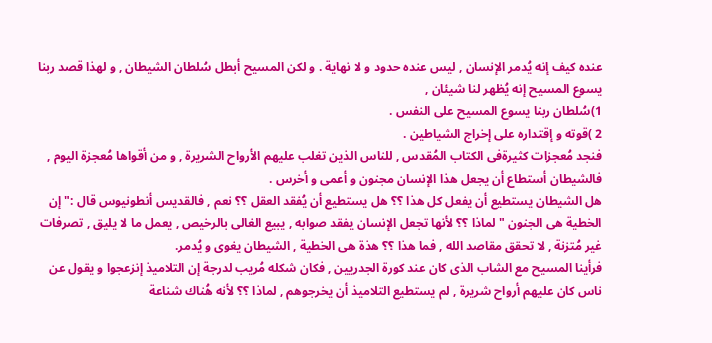عنده كيف إنه يُدمر الإنسان , ليس عنده حدود و لا نهاية . و لكن المسيح أبطل سُلطان الشيطان , و لهذا قصد ربنا يسوع المسيح إنه يُظهر لنا شيئان ,
1)سُلطان ربنا يسوع المسيح على النفس .
2 )قوته و إقتداره على إخراج الشياطين .
فنجد مُعجزات كثيرةفى الكتاب المُقدس , للناس الذين تغلب عليهم الأرواح الشريرة , و من أقواها مُعجزة اليوم , فالشيطان أستطاع أن يجعل هذا الإنسان مجنون و أعمى و أخرس .
هل الشيطان يستطيع أن يفعل كل هذا ؟؟ هل يستطيع أن يُفقد العقل ؟؟ نعم , فالقديس أنطونيوس قال :" إن الخطية هى الجنون " لماذا ؟؟ لأنها تجعل الإنسان يفقد صوابه , يبيع الغالى بالرخيص , يعمل ما لا يليق , تصرفات غير مُتزنة , لا تحقق مقاصد الله , فما هذا ؟؟ هذة هى الخطية , الشيطان يغوى و يُدمر.
فرأينا المسيح مع الشاب الذى كان عند كورة الجدريين , فكان شكله مُريب لدرجة إن التلاميذ إنزعجوا و يقول عن ناس كان عليهم أرواح شريرة , لم يستطيع التلاميذ أن يخرجوهم , لماذا ؟؟ لأنه هُناك شناعة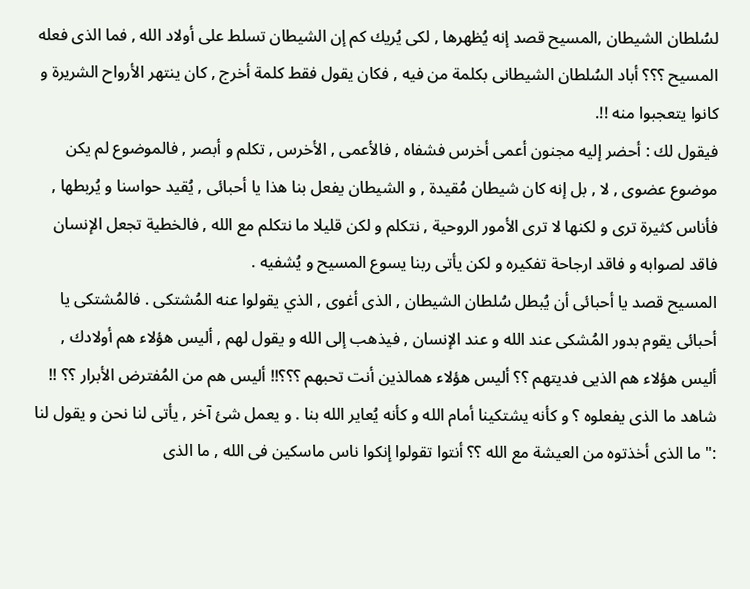لسُلطان الشيطان ,المسيح قصد إنه يُظهرها , لكى يُريك كم إن الشيطان تسلط على أولاد الله , فما الذى فعله المسيح ؟؟؟ أباد السُلطان الشيطانى بكلمة من فيه , فكان يقول فقط كلمة أخرج , كان ينتهر الأرواح الشريرة و كانوا يتعجبوا منه !!.
فيقول لك : أحضر إليه مجنون أعمى أخرس فشفاه , فالأعمى , الأخرس , تكلم و أبصر , فالموضوع لم يكن موضوع عضوى , لا , بل إنه كان شيطان مُقيدة , و الشيطان يفعل بنا هذا يا أحبائى , يُقيد حواسنا و يُربطها , فأناس كثيرة ترى و لكنها لا ترى الأمور الروحية , نتكلم و لكن قليلا ما نتكلم مع الله , فالخطية تجعل الإنسان فاقد لصوابه و فاقد ارجاحة تفكيره و لكن يأتى ربنا يسوع المسيح و يُشفيه .
المسيح قصد يا أحبائى أن يُبطل سُلطان الشيطان , الذى أغوى , الذي يقولوا عنه المُشتكى . فالمُشتكى يا أحبائى يقوم بدور المُشكى عند الله و عند الإنسان , فيذهب إلى الله و يقول لهم , أليس هؤلاء هم أولادك , أليس هؤلاء هم الذيى فديتهم ؟؟ أليس هؤلاء همالذين أنت تحبهم ؟؟؟!! أليس هم من المُفترض الأبرار ؟؟ !! شاهد ما الذى يفعلوه ؟ و كأنه يشتكينا أمام الله و كأنه يُعاير الله بنا . و يعمل شئ آخر , يأتى لنا نحن و يقول لنا :" ما الذى أخذتوه من العيشة مع الله ؟؟ أنتوا تقولوا إنكوا ناس ماسكين فى الله , ما الذى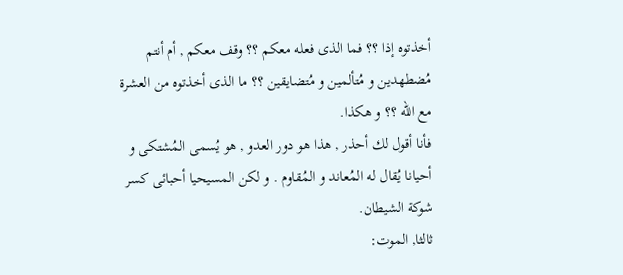أخذتوه إذا ؟؟ فما الذى فعله معكم ؟؟ وقف معكم , أم أنتم مُضطهدين و مُتألمين و مُتضايقين ؟؟ ما الذى أخذتوه من العشرة مع الله ؟؟ و هكذا.
فأنا أقول لك أحذر , هذا هو دور العدو , هو يُسمى المُشتكى و أحيانا يُقال له المُعاند و المُقاوم . و لكن المسيحيا أحبائى كسر شوكة الشيطان.
ثالثا, الموت: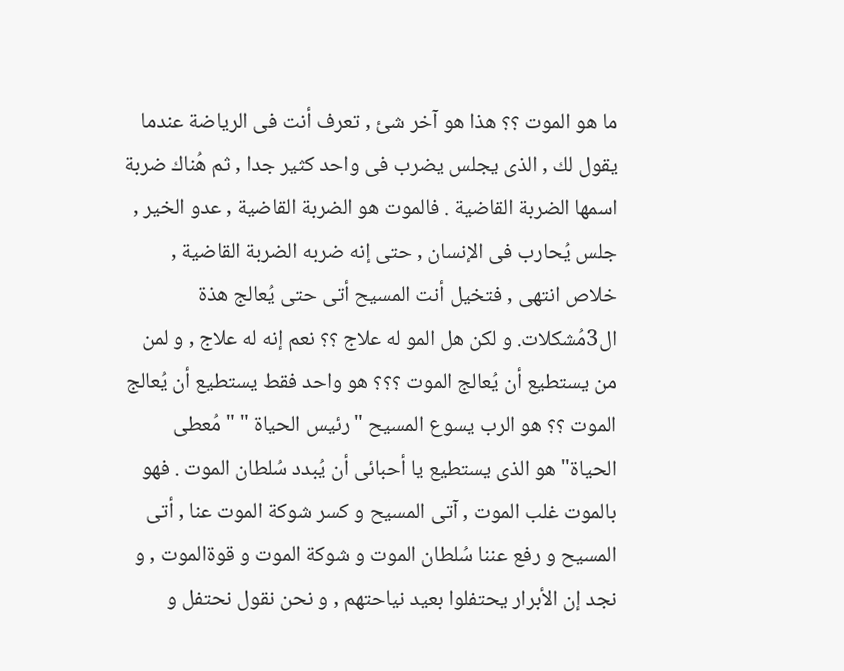ما هو الموت ؟؟ هذا هو آخر شئ , تعرف أنت فى الرياضة عندما يقول لك , الذى يجلس يضرب فى واحد كثير جدا , ثم هُناك ضربة اسمها الضربة القاضية . فالموت هو الضربة القاضية , عدو الخير , جلس يُحارب فى الإنسان , حتى إنه ضربه الضربة القاضية , خلاص انتهى , فتخيل أنت المسيح أتى حتى يُعالج هذة ال3مُشكلات. و لكن هل المو له علاج ؟؟ نعم إنه له علاج , و لمن من يستطيع أن يُعالج الموت ؟؟؟ هو واحد فقط يستطيع أن يُعالج الموت ؟؟ هو الرب يسوع المسيح "رئيس الحياة " " مُعطى الحياة" هو الذى يستطيع يا أحبائى أن يُبدد سُلطان الموت . فهو بالموت غلب الموت , آتى المسيح و كسر شوكة الموت عنا , أتى المسيح و رفع عننا سُلطان الموت و شوكة الموت و قوةالموت , و نجد إن الأبرار يحتفلوا بعيد نياحتهم , و نحن نقول نحتفل و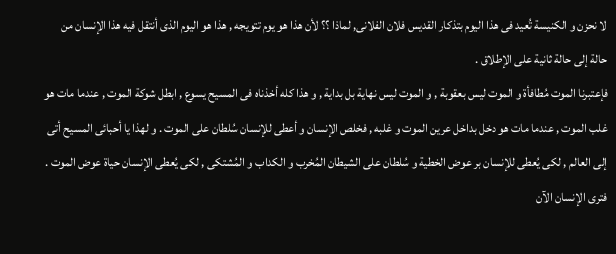لا نحزن و الكنيسة تُعيد فى هذا اليوم بتذكار القديس فلان الفلانى, لماذا ؟؟ لأن هذا هو يوم تتويجه , هذا هو اليوم الذى أنتقل فيه هذا الإنسان من حالة إلى حالة ثانية على الإطلاق .
فإعتبرنا الموت مُطافأة و الموت ليس بعقوبة , و الموت ليس نهاية بل بداية , و هذا كله أخذناه فى المسيح يسوع , ابطل شوكة الموت , عندما مات هو غلب الموت , عندما مات هو دخل بداخل عرين الموت و غلبه , فخلص الإنسان و أعطى للإنسان سُلطان على الموت . و لهذا يا أحبائى المسيح أتى إلى العالم , لكى يُعطى للإنسان بر عوض الخطية و سُلطان على الشيطان المُخرب و الكداب و المُشتكى , لكى يُعطى الإنسان حياة عوض الموت . فترى الإنسان الآن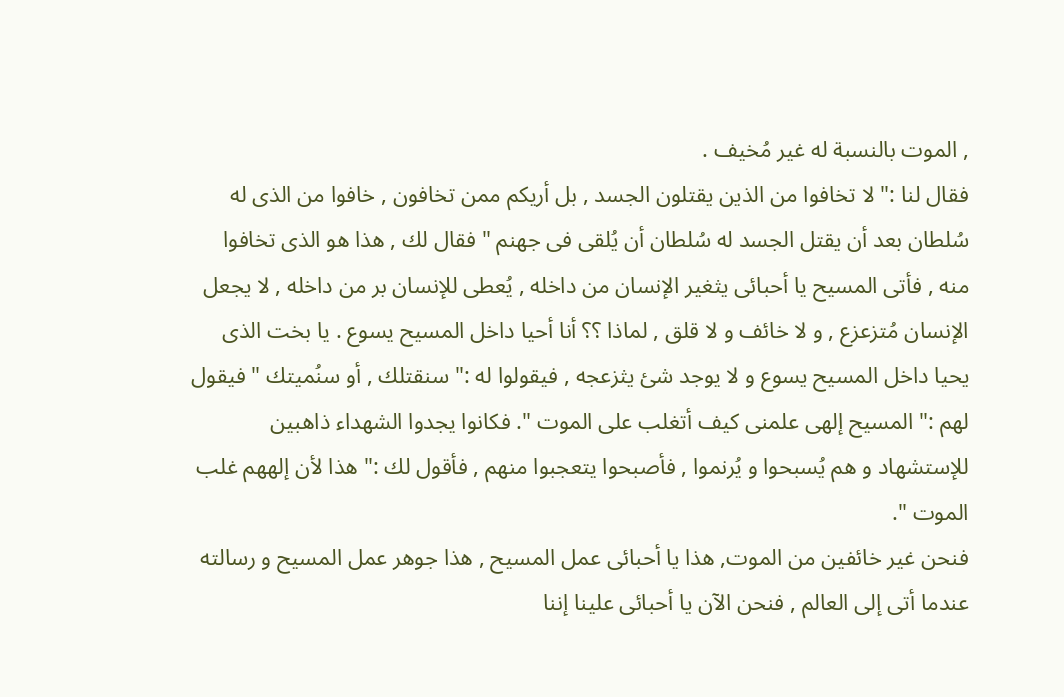, الموت بالنسبة له غير مُخيف .
فقال لنا :" لا تخافوا من الذين يقتلون الجسد , بل أريكم ممن تخافون , خافوا من الذى له سُلطان بعد أن يقتل الجسد له سُلطان أن يُلقى فى جهنم " فقال لك , هذا هو الذى تخافوا منه , فأتى المسيح يا أحبائى يثغير الإنسان من داخله , يُعطى للإنسان بر من داخله , لا يجعل الإنسان مُتزعزع , و لا خائف و لا قلق , لماذا ؟؟ أنا أحيا داخل المسيح يسوع . يا بخت الذى يحيا داخل المسيح يسوع و لا يوجد شئ يثزعجه , فيقولوا له :" سنقتلك , أو سنُميتك " فيقول لهم :" المسيح إلهى علمنى كيف أتغلب على الموت ". فكانوا يجدوا الشهداء ذاهبين للإستشهاد و هم يُسبحوا و يُرنموا , فأصبحوا يتعجبوا منهم , فأقول لك :" هذا لأن إلههم غلب الموت ".
فنحن غير خائفين من الموت, هذا يا أحبائى عمل المسيح , هذا جوهر عمل المسيح و رسالته عندما أتى إلى العالم , فنحن الآن يا أحبائى علينا إننا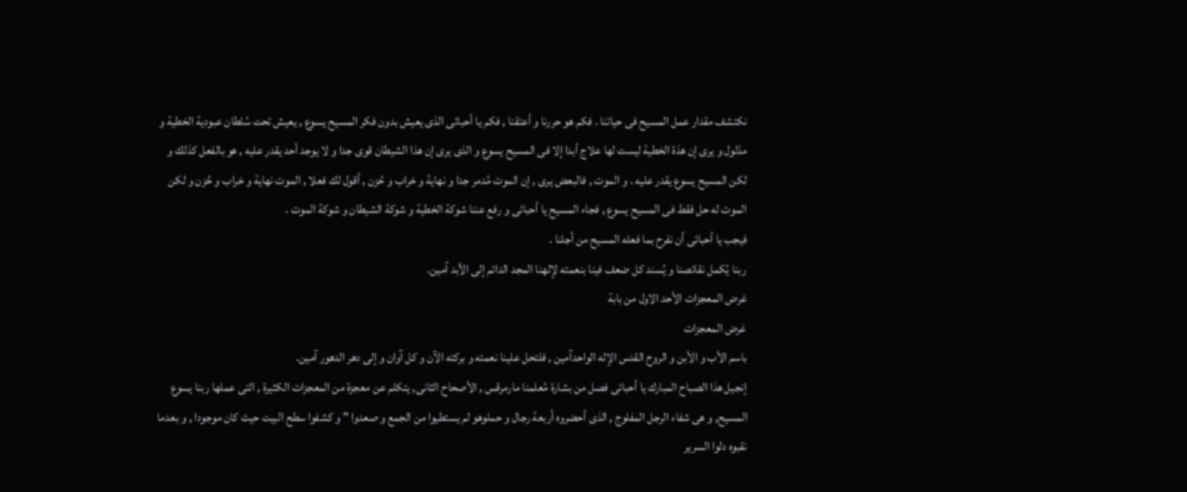نكتشف مقدار عمل المسيح فى حياتنا . فكم هو حررنا و أعتقنا , فكم يا أحبائى الذى يعيش بدون فكر المسيح يسوع , يعيش تحت سُلطان عبودية الخطية و مذلول و يرى إن هذة الخطية ليست لها علاج أبدا إلا فى المسيح يسوع و الذى يرى إن هذا الشيطان قوى جدا و لا يوجد أحد يقدر عليه , هو بالفعل كذلك و لكن المسيح يسوع يقدر عليه . و الموت , فالبعض يرى , إن الموت مُدمر جدا و نهاية و خراب و حُزن , أقول لك فعلا , الموت نهاية و خراب و حُزن و لكن الموت له حل فقط فى المسيح يسوع , فجاء المسيح يا أحبائى و رفع عننا شوكة الخطية و شوكة الشيطان و شوكة الموت .
فيجب يا أحبائى أن نفرح بما فعله المسيح من أجلنا .
ربنا يُكمل نقائصنا و يُسند كل ضعف فينا بنعمته لإلهنا المجد الدائم إلى الأبد آمين.
غرض المعجزات الأحد الاول من بابة
غرض المعجزات
باسم الأب و الأبن و الروح القدس الإله الواحدآمين , فلتحل علينا نعمته و بركته الآن و كل آوان و إلى دهر الدهور آمين.
إنجيل هذا الصباح المبارك يا أحبائى فصل من بشارة مُعلمنا مارمرقس , الأصحاح الثانى, يتكلم عن معجزة من المعجزات الكثيرة , التى عملها ربنا يسوع المسيح, و هى شفاء الرجل المفلوج , الذى أحضروه أربعة رجال و حملوهو لم يستطيوا من الجمع و صعدوا " و كشفوا سطح البيت حيث كان موجودا , و بعدما نقبوه دلوا السرير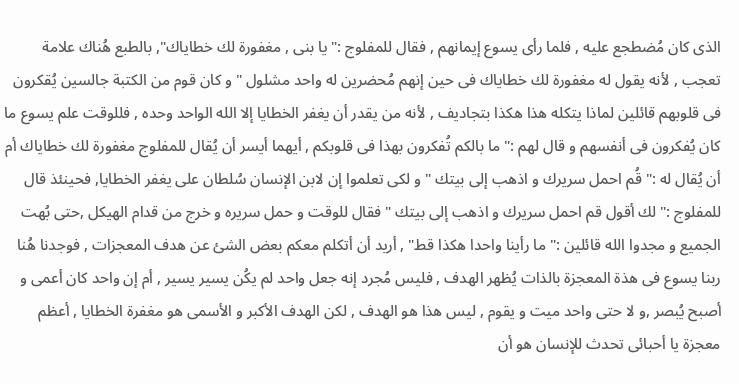الذى كان مُضطجع عليه , فلما رأى يسوع إيمانهم , فقال للمفلوج :" يا بنى , مغفورة لك خطاياك", بالطبع هُناك علامة تعجب , لأنه يقول له مغفورة لك خطاياك فى حين إنهم مُحضرين له واحد مشلول " و كان قوم من الكتبة جالسين يُقكرون فى قلوبهم قائلين لماذا يتكله هذا هكذا بتجاديف , لأنه من يقدر أن يغفر الخطايا إلا الله الواحد وحده , فللوقت علم يسوع ما كان يُفكرون فى أنفسهم و قال لهم :" ما بالكم تُفكرون بهذا فى قلوبكم , أيهما أيسر أن يُقال للمفلوج مغفورة لك خطاياك أم أن يُقال له :" قُم احمل سريرك و اذهب إلى بيتك " و لكى تعلموا إن لابن الإنسان سُلطان على يغفر الخطايا, فحينئذ قال للمفلوج :" لك أقول قم احمل سريرك و اذهب إلى بيتك " فقال للوقت و حمل سريره و خرج من قدام الهيكل ,حتى بُهت الجميع و مجدوا الله قائلين :" ما رأينا واحدا هكذا قط" , أريد أن أتكلم معكم بعض الشئ عن هدف المعجزات , فوجدنا هُنا ربنا يسوع فى هذة المعجزة بالذات يُظهر الهدف , فليس مُجرد إنه جعل واحد لم يكُن يسير يسير , أم إن واحد كان أعمى و أصبح يُبصر ,و لا حتى واحد ميت و يقوم , ليس هذا هو الهدف , لكن الهدف الأكبر و الأسمى هو مغفرة الخطايا , أعظم معجزة يا أحبائى تحدث للإنسان هو أن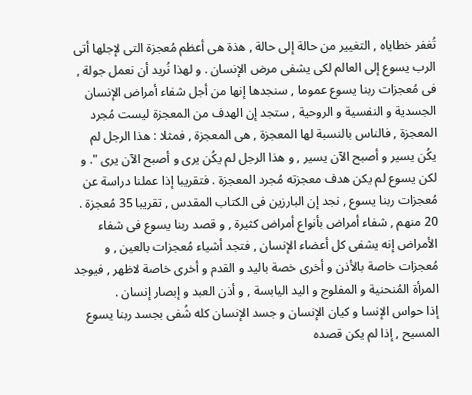تُغفر خطاياه , التغيير من حالة إلى حالة , هذة هى أعظم مُعجزة التى لإجلها أتى الرب يسوع إلى العالم لكى يشفى مرض الإنسان . و لهذا نُريد أن نعمل جولة , فى مُعجزات ربنا يسوع عموما , سنجدها إنها من أجل شفاء أمراض الإنسان الجسدية و النفسية و الروحية , ستجد إن الهدف من المعجزة ليست مُجرد المعجزة , فالناس بالنسبة لها المعجزة , هى المعجزة , فمثلا : هذا الرجل لم يكُن يسير و أصبح الآن يسير , و هذا الرجل لم يكُن يرى و أصبح الآن يرى ". و لكن يسوع لم يكن هدف معجزته مُجرد المعجزة . فتقريبا إذا عملنا دراسة عن مُعجزات ربنا يسوع , نجد إن البارزين فى الكتاب المقدس , تقريبا 35 مُعجزة . 20 منهم , شفاء أمراض بأنواع أمراض كثيرة , و قصد ربنا يسوع فى شفاء الأمراض إنه يشفى كل أعضاء الإنسان , فتجد أشياء مُعجزات بالعين , و مُعجزات خاصة بالأذن و أخرى خصة باليد و القدم و أخرى خاصة لاظهر , فيوجد المرأة المُنحنية و المفلوج و اليد اليابسة , و أذن العبد و إبصار إنسان .
إذا حواس الإنسا و كيان الإنسان و جسد الإنسان كله شُفى بجسد ربنا يسوع المسيح , إذا لم يكن قصده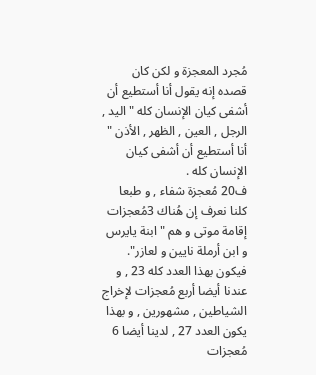مُجرد المعجزة و لكن كان قصده إنه يقول أنا أستطيع أن أشفى كيان الإنسان كله " اليد , الرجل , العين , الظهر , الأذن " أنا أستطيع أن أشفى كيان الإنسان كله .
ف20 مُعجزة شفاء , و طبعا كلنا نعرف إن هُناك 3مُعجزات إقامة موتى و هم " ابنة يايرس و ابن أرملة نايين و لعازر". فيكون بهذا العدد كله 23 , و عندنا أيضا أربع مُعجزات لإخراج الشياطين , مشهورين , و بهذا يكون العدد 27 , لدينا أيضا 6 مُعجزات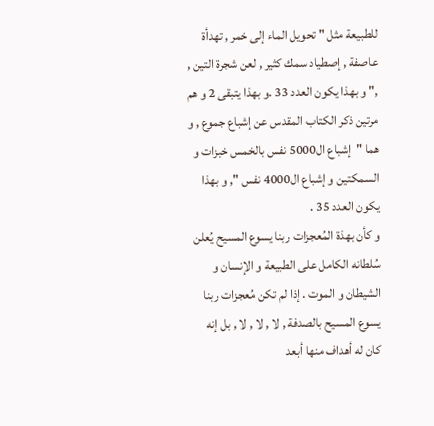للطبيعة مثل " تحويل الماء إلى خمر , تهدأة عاصفة , إصطياد سمك كثير , لعن شجرة التين , ," و بهذا يكون العدد 33 .و بهذا يتبقى 2 و هم مرتين ذكر الكتاب المقدس عن إشباع جموع , و هما "إشباع ال5000 نفس بالخمس خبزات و السمكتين و إشباع ال4000 نفس ", و بهذا يكون العدد 35 .
و كأن بهذة المُعجزات ربنا يسوع المسيح يُعلن سُلطانه الكامل على الطبيعة و الإنسان و الشيطان و الموت . إذا لم تكن مُعجزات ربنا يسوع المسيح بالصدفة , لا , لا , لا , بل إنه كان له أهداف منها أبعد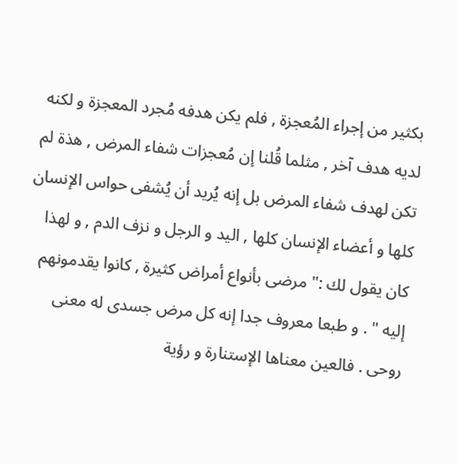بكثير من إجراء المُعجزة , فلم يكن هدفه مُجرد المعجزة و لكنه لديه هدف آخر , مثلما قُلنا إن مُعجزات شفاء المرض , هذة لم تكن لهدف شفاء المرض بل إنه يُريد أن يُشفى حواس الإنسان كلها و أعضاء الإنسان كلها , اليد و الرجل و نزف الدم , و لهذا كان يقول لك :" مرضى بأنواع أمراض كثيرة , كانوا يقدمونهم إليه " . و طبعا معروف جدا إنه كل مرض جسدى له معنى روحى . فالعين معناها الإستنارة و رؤية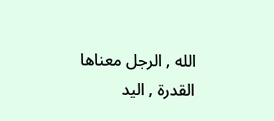الله , الرجل معناها القدرة , اليد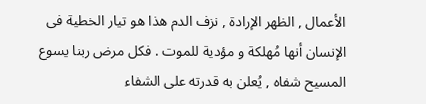الأعمال , الظهر الإرادة , نزف الدم هذا هو تيار الخطية فى الإنسان أنها مُهلكة و مؤدية للموت . فكل مرض ربنا يسوع المسيح شفاه , يُعلن به قدرته على الشفاء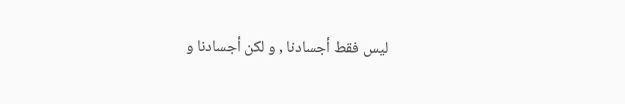ليس فقط أجسادنا , و لكن أجسادنا و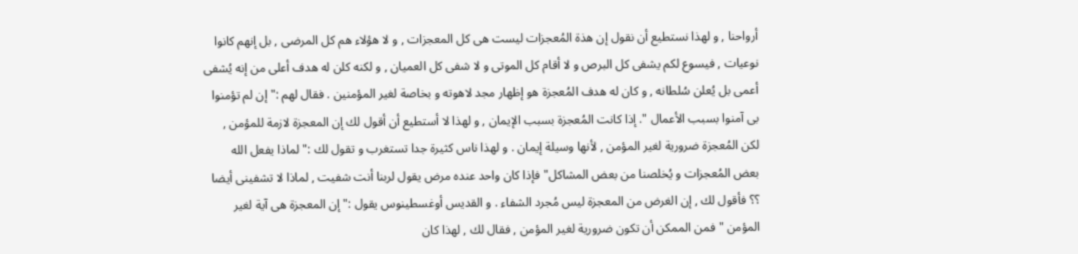أرواحنا , و لهذا نستطيع أن نقول إن هذة المُعجزات ليست هى كل المعجزات , و لا هؤلاء هم كل المرضى , بل إنهم كانوا نوعيات , فيسوع لكم يشفى كل البرص و لا أقام كل الموتى و لا شفى كل العميان , و لكنه كلن له هدف أعلى من إنه يُشفى أعمى بل يُعلن سُلطانه , و كان له هدف المُعجزة هو إظهار مجد لاهوته و بخاصة لغير المؤمنين . فقال لهم :" إن لم تؤمنوا بى آمنوا بسبب الأعمال ". إذا كانت المُعجزة بسبب الإيمان , و لهذا لا أستطيع أن أقول لك إن المعجزة لازمة للمؤمن , لكن المُعجزة ضرورية لغير المؤمن , لأنها وسيلة إيمان . و لهذا ناس كثيرة جدا تستغرب و تقول لك :" لماذا يفعل الله بعض المُعجزات و يُخلصنا من بعض المشاكل" فإذا كان واحد عنده مرض يقول لربنا أنت شفيت , لماذا لا تشفينى أيضا ؟؟ فأقول لك , إن الغرض من المعجزة ليس مُجرد الشفاء . و القديس أوغسطينوس يقول :" إن المعجزة هى آية لغير المؤمن " فمن الممكن أن تكون ضرورية لغير المؤمن , فقال لك , لهذا كان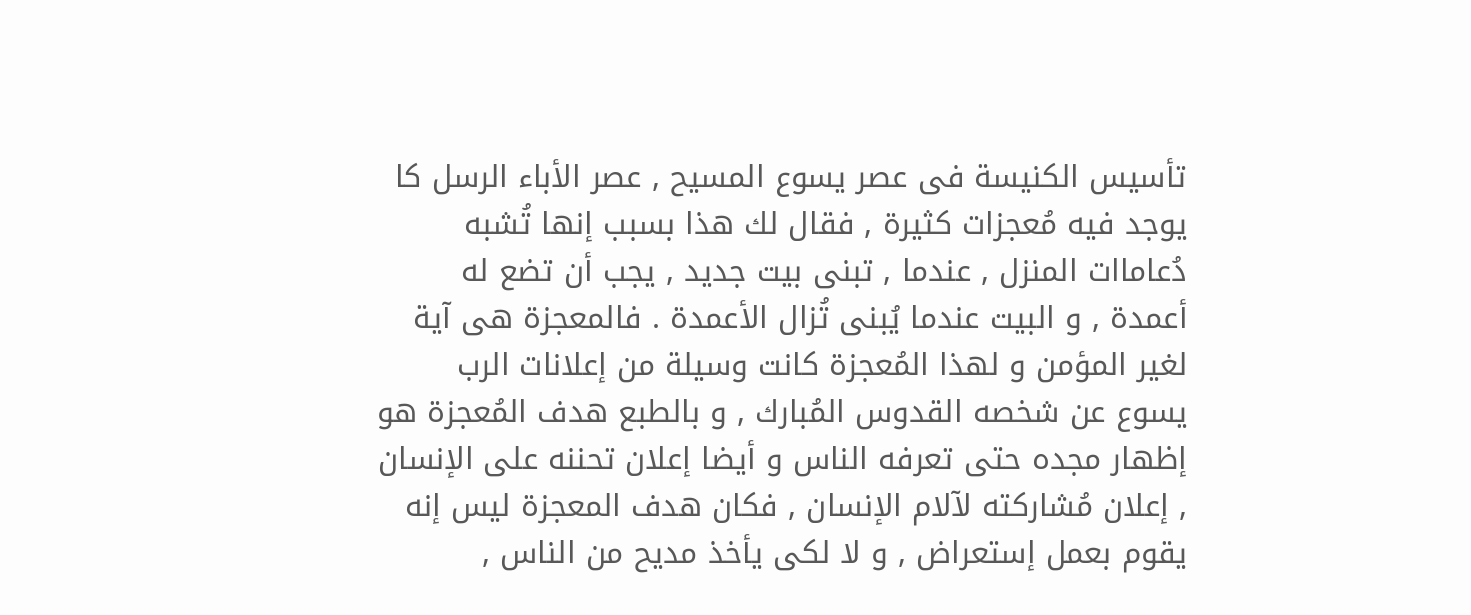تأسيس الكنيسة فى عصر يسوع المسيح , عصر الأباء الرسل كا يوجد فيه مُعجزات كثيرة , فقال لك هذا بسبب إنها تُشبه دُعاماات المنزل , عندما , تبنى بيت جديد , يجب أن تضع له أعمدة , و البيت عندما يُبنى تُزال الأعمدة . فالمعجزة هى آية لغير المؤمن و لهذا المُعجزة كانت وسيلة من إعلانات الرب يسوع عن شخصه القدوس المُبارك , و بالطبع هدف المُعجزة هو إظهار مجده حتى تعرفه الناس و أيضا إعلان تحننه على الإنسان , إعلان مُشاركته لآلام الإنسان , فكان هدف المعجزة ليس إنه يقوم بعمل إستعراض , و لا لكى يأخذ مديح من الناس ,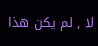لا , لم يكن هذا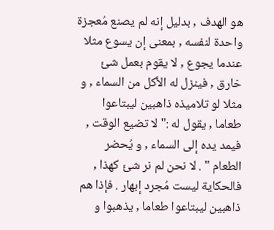هو الهدف , بدليل إنه لم يصنع مُعجزة واحدة لنفسه , بمعنى إن يسوع مثلا عندما يجوع , لا يقوم بعمل شئ خارق , فينزل له الأكل من السماء , و مثلا لو تلاميذه ذاهبين ليبتاعوا طعاما , يقول له :" لا تضيع الوقت , فيمد يده إلى السماء , و يُحضر الطعام " . لا نحن لم نر شئ كهذا , فالحكاية ليست مُجرد إبهار . فإذا هم ذاهبين ليبتاعوا طعاما , يذهبوا و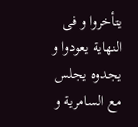يتأخروا و فى النهاية يعودوا و يجدوه يجلس مع السامرية و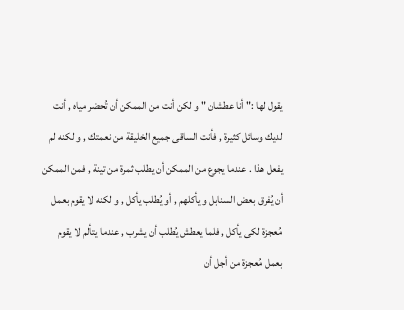يقول لها :" أنا عطشان " و لكن أنت من الممكن أن تُحضر مياه , أنت لديك وسائل كثيرة , فأنت الساقى جميع الخليقة من نعمتك , و لكنه لم يفعل هذا . عندما يجوع من الممكن أن يطلب ثمرة من تينة , فمن الممكن أن يُفرق بعض السنابل و يأكلهم , أو يُطلب يأكل , و لكنه لا يقوم بعمل مُعجزة لكى يأكل , فلما يعطش يُطلب أن يشرب , عندما يتألم لا يقوم بعمل مُعجزة من أجل أن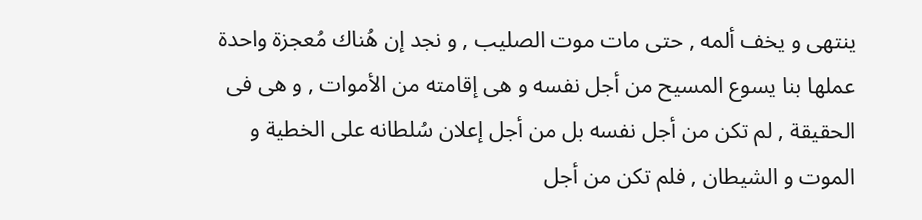ينتهى و يخف ألمه , حتى مات موت الصليب , و نجد إن هُناك مُعجزة واحدة عملها بنا يسوع المسيح من أجل نفسه و هى إقامته من الأموات , و هى فى الحقيقة , لم تكن من أجل نفسه بل من أجل إعلان سُلطانه على الخطية و الموت و الشيطان , فلم تكن من أجل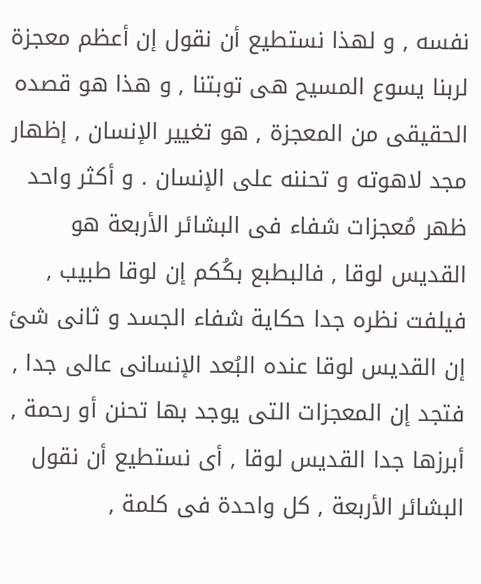نفسه , و لهذا نستطيع أن نقول إن أعظم معجزة لربنا يسوع المسيح هى توبتنا , و هذا هو قصده الحقيقى من المعجزة , هو تغيير الإنسان , إظهار مجد لاهوته و تحننه على الإنسان . و أكثر واحد ظهر مُعجزات شفاء فى البشائر الأربعة هو القديس لوقا , فالبطبع بكُكم إن لوقا طبيب , فيلفت نظره جدا حكاية شفاء الجسد و ثانى شئ إن القديس لوقا عنده البُعد الإنسانى عالى جدا , فتجد إن المعجزات التى يوجد بها تحنن أو رحمة , أبرزها جدا القديس لوقا , أى نستطيع أن نقول البشائر الأربعة , كل واحدة فى كلمة ,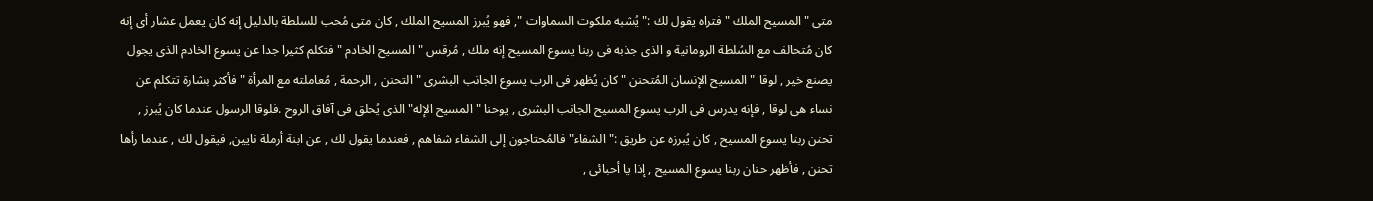متى " المسيح الملك " فتراه يقول لك :" يُشبه ملكوت السماوات ", فهو يُبرز المسيح الملك , كان متى مُحب للسلطة بالدليل إنه كان يعمل عشار أى إنه كان مُتحالف مع السُلطة الرومانية و الذى جذبه فى ربنا يسوع المسيح إنه ملك , مُرقس " المسيح الخادم " فتكلم كثيرا جدا عن يسوع الخادم الذى يجول يصنع خير , لوقا " المسيح الإنسان المُتحنن "كان يُظهر فى الرب يسوع الجانب البشرى " التحنن , الرحمة , مُعاملته مع المرأة " فأكثر بشارة تتكلم عن نساء هى لوقا , فإنه يدرس فى الرب يسوع المسيح الجانب البشرى , يوحنا " المسيح الإله" الذى يُحلق فى آفاق الروح .فلوقا الرسول عندما كان يُبرز , تحنن ربنا يسوع المسيح , كان يُبرزه عن طريق :" الشفاء" فالمُحتاجون إلى الشفاء شفاهم , فعندما يقول لك , عن ابنة أرملة نايين, فيقول لك , عندما رأها تحنن , فأظهر حنان ربنا يسوع المسيح , إذا يا أحبائى ,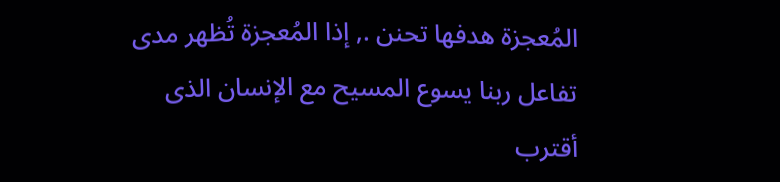المُعجزة هدفها تحنن ., إذا المُعجزة تُظهر مدى تفاعل ربنا يسوع المسيح مع الإنسان الذى أقترب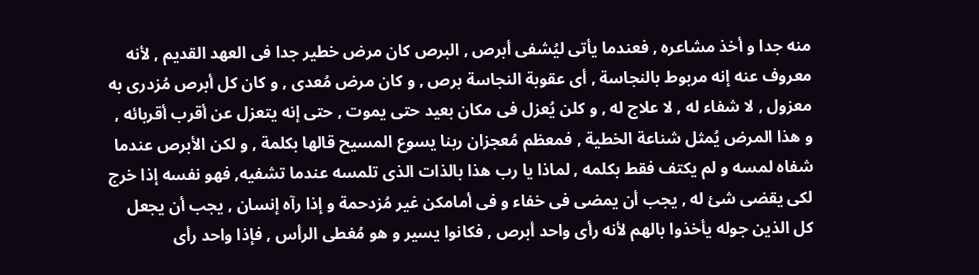منه جدا و أخذ مشاعره , فعندما يأتى ليُشفى أبرص , البرص كان مرض خطير جدا فى العهد القديم , لأنه معروف عنه إنه مربوط بالنجاسة , أى عقوبة النجاسة برص , و كان مرض مُعدى , و كان كل أبرص مُزدرى به معزول , لا شفاء له , لا علاج له , و كلن يُعزل فى مكان بعيد حتى يموت , حتى إنه يتعزل عن أقرب أقربائه , و هذا المرض يُمثل شناعة الخطية , فمعظم مُعجزان ربنا يسوع المسيح قالها بكلمة , و لكن الأبرص عندما شفاه لمسه و لم يكتف فقط بكلمه , لماذا يا رب هذا بالذات الذى تلمسه عندما تشفيه, فهو نفسه إذا خرج لكى يقضى شئ له , يجب أن يمضى فى خفاء و فى أمامكن غير مُزدحمة و إذا رآه إنسان , يجب أن يجعل كل الذين جوله يأخذوا بالهم لأنه رأى واحد أبرص , فكانوا يسير و هو مُغطى الرأس , فإذا واحد رأى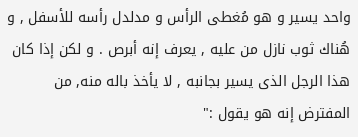واحد يسير و هو مُغطى الرأس و مدلدل رأسه للأسفل , و هُناك ثوب نازل من عليه , يعرف إنه أبرص . و لكن إذا كان هذا الرجل الذى يسير بجانبه , لا يأخذ باله منه, من المفترض إنه هو يقول :"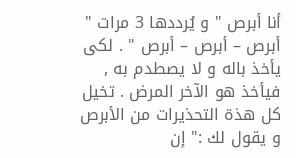أنا أبرص " و يُرددها 3 مرات " أبرص – أبرص – أبرص " . لكى يأخذ باله و لا يصطدم به , فيأخذ هو الآخر المرض . تخيل كل هذة التحذيرات من الأبرص و يقول لك :" إن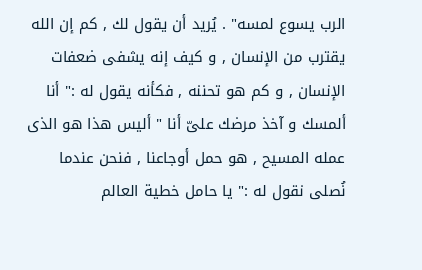الرب يسوع لمسه" . يُريد أن يقول لك , كم إن الله يقترب من الإنسان , و كيف إنه يشفى ضعفات الإنسان , و كم هو تحننه , فكأنه يقول له :" أنا ألمسك و آخذ مرضك علىّ أنا " أليس هذا هو الذى عمله المسيح , هو حمل أوجاعنا , فنحن عندما نُصلى نقول له :" يا حامل خطية العالم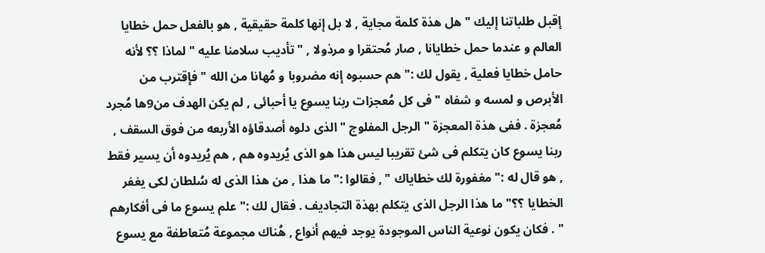إقبل طلباتنا إليك " هل هذة كلمة مجاية , لا بل إنها كلمة حقيقية , هو بالفعل حمل خطايا العالم و عندما حمل خطايانا , صار مُحتقرا و مرذولا , " تأديب سلامنا عليه " لماذا ؟؟ لأنه حامل خطايا فعلية , يقول لك :" هم حسبوه إنه مضروبا و مُهانا من الله " فإقترب من الأبرص و لمسه و شفاه " فى كل مُعجزات ربنا يسوع يا أحبائى , لم يكن الهدف من9ها مُجرد مُعجزة . ففى هذة المعجزة " الرجل المفلوج " الذى دلوه أصدقاؤه الأربعه من فوق السقف , ربنا يسوع كان يتكلم فى شئ تقريبا ليس هذا هو الذى يُريدوه هم , هم يُريدوه أن يسير فقط , هو قال له :" مغفورة لك خطاياك " , فقالوا :" ما هذا , من هذا الذى له سُلطان لكى يغفر الخطايا ؟؟" ما هذا الرجل الذى يتكلم بهذة التجاديف . فقال لك :" علم يسوع ما فى أفكارهم " . فكان يكون نوعية الناس الموجودة يوجد فيهم أنواع , هُناك مجموعة مُتعاطفة مع يسوع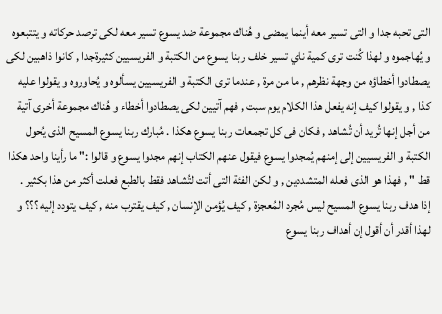التى تحبه جدا و التى تسير معه أينما يمضى و هُناك مجموعة ضد يسوع تسير معه لكى ترصد حركاته و يتتبعوه و يُهاجموه و لهذا كُنت ترى كمية ناي تسير خلف ربنا يسوع من الكتبة و الفريسيين كثيرةجدا , كانوا ذاهبين لكى يصطادوا أخطاؤه من وجهة نظرهم , ما من مرة , عندما ترى الكتبة و الفريسيين يسألوه و يُحاوروه و يقولوا عليه كذا , و يقولوا كيف إنه يفعل هذا الكلام يوم سبت , فهم آتيين لكى يصطادوا أخطاء و هُناك مجموعة أخرى آتية من أجل إنها تُريد أن تُشاهد , فكان فى كل تجمعات ربنا يسوع هكذا . مُبارك ربنا يسوع المسيح الذى يُحول الكتبة و الفريسيين إلى إمنهم يُمجدوا يسوع فيقول عنهم الكتاب إنهم مجدوا يسوع و قالوا :" ما رأينا واحد هكذا قط " , فهذا هو الذى فعله المتشددين , و لكن الفئة التى أتت لتُشاهد فقط بالطبع فعلت أكثر من هذا بكثير .
إذا هدف ربنا يسوع المسيح ليس مُجرد المُعجزة , كيف يُؤمن الإنسان , كيف يقترب منه , كيف يتودد إليه ؟؟؟ و لهذا أقدر أن أقول إن أهداف ربنا يسوع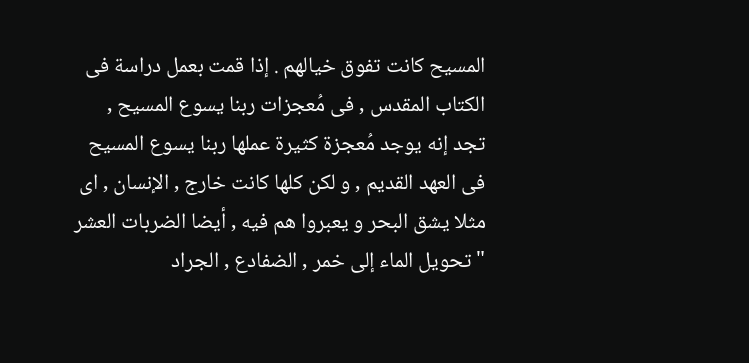المسيح كانت تفوق خيالهم . إذا قمت بعمل دراسة فى الكتاب المقدس , فى مُعجزات ربنا يسوع المسيح , تجد إنه يوجد مُعجزة كثيرة عملها ربنا يسوع المسيح فى العهد القديم , و لكن كلها كانت خارج , الإنسان , اى مثلا يشق البحر و يعبروا هم فيه , أيضا الضربات العشر " تحويل الماء إلى خمر , الضفادع , الجراد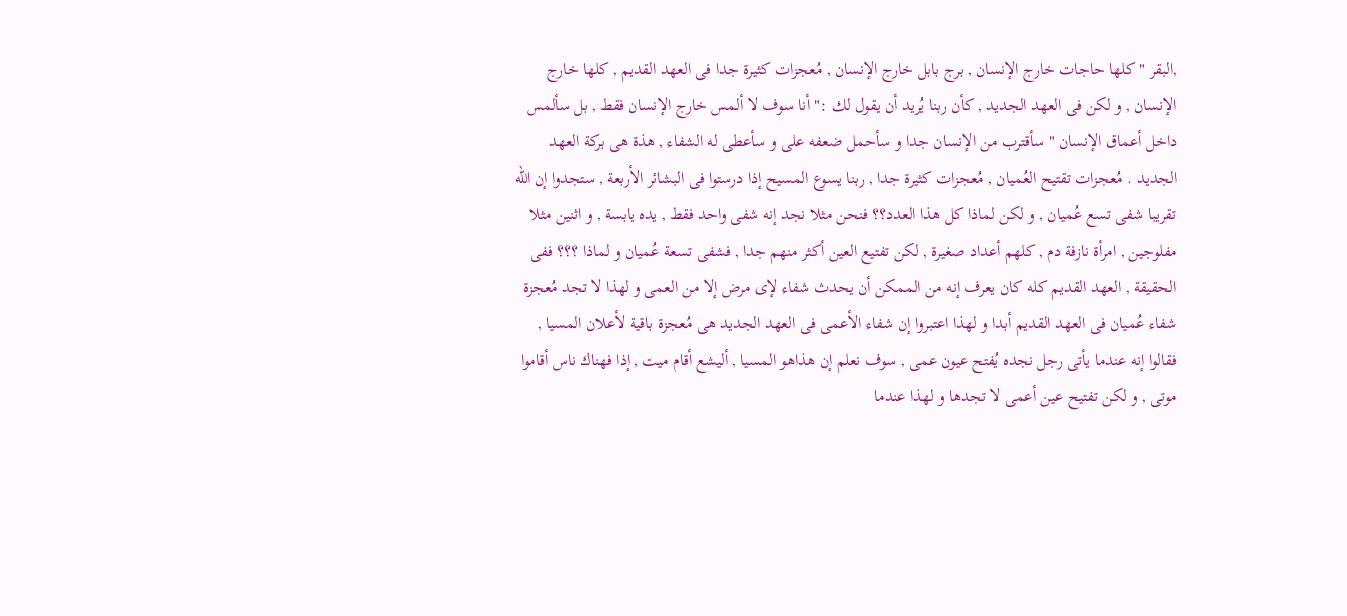,البقر " كلها حاجات خارج الإنسان , برج بابل خارج الإنسان , مُعجزات كثيرة جدا فى العهد القديم , كلها خارج الإنسان , و لكن فى العهد الجديد , كأن ربنا يُريد أن يقول لك :" أنا سوف لا ألمس خارج الإنسان فقط , بل سألمس داخل أعماق الإنسان " سأقترب من الإنسان جدا و سأحمل ضعفه على و سأعطى له الشفاء , هذة هى بركة العهد الجديد . مُعجزات تقتيح العُميان , مُعجزات كثيرة جدا , ربنا يسوع المسيح إذا درستوا فى البشائر الأربعة , ستجدوا إن الله تقريبا شفى تسع عُميان , و لكن لماذا كل هذا العدد؟؟ فنحن مثلا نجد إنه شفى واحد فقط , يده يابسة , و اثنين مثلا مفلوجين , امرأة نازفة دم , كلهم أعداد صغيرة , لكن تفتيع العين أكثر منهم جدا , فشفى تسعة عُميان و لماذا ؟؟؟ ففى الحقيقة , العهد القديم كله كان يعرف إنه من الممكن أن يحدث شفاء لإى مرض إلا من العمى و لهذا لا تجد مُعجزة شفاء عُميان فى العهد القديم أبدا و لهذا اعتبروا إن شفاء الأعمى فى العهد الجديد هى مُعجزة باقية لأعلان المسيا , فقالوا إنه عندما يأتى رجل نجده يُفتح عيون عمى , سوف نعلم إن هذاهو المسيا , أليشع أقام ميت , إذا فهناك ناس أقاموا موتى , و لكن تفتيح عين أعمى لا تجدها و لهذا عندما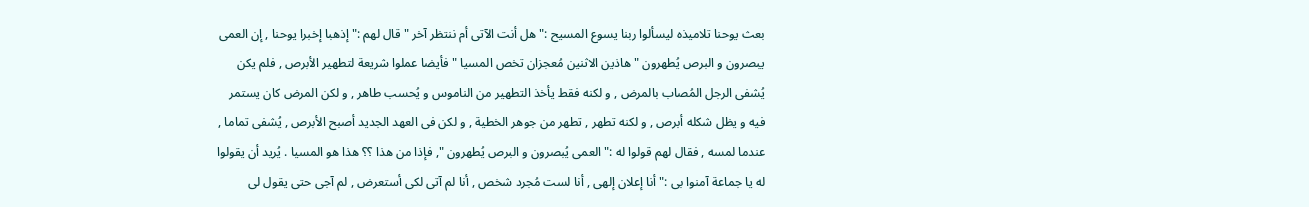بعث يوحنا تلاميذه ليسألوا ربنا يسوع المسيح :" هل أنت الآتى أم ننتظر آخر " قال لهم :" إذهبا إخبرا يوحنا , إن العمى يبصرون و البرص يُطهرون " هاذين الاثنين مُعجزان تخص المسيا " فأيضا عملوا شريعة لتطهير الأبرص , فلم يكن يُشفى الرجل المُصاب بالمرض , و لكنه فقط يأخذ التطهير من الناموس و يُحسب طاهر , و لكن المرض كان يستمر فيه و يظل شكله أبرص , و لكنه تطهر , تطهر من جوهر الخطية , و لكن فى العهد الجديد أصبح الأبرص , يُشفى تماما , عندما لمسه , فقال لهم قولوا له :" العمى يُبصرون و البرص يُطهرون ", فإذا من هذا ؟؟ هذا هو المسيا . يُريد أن يقولوا له يا جماعة آمنوا بى :" أنا إعلان إلهى , أنا لست مُجرد شخص , أنا لم آتى لكى أستعرض , لم آجى حتى يقول لى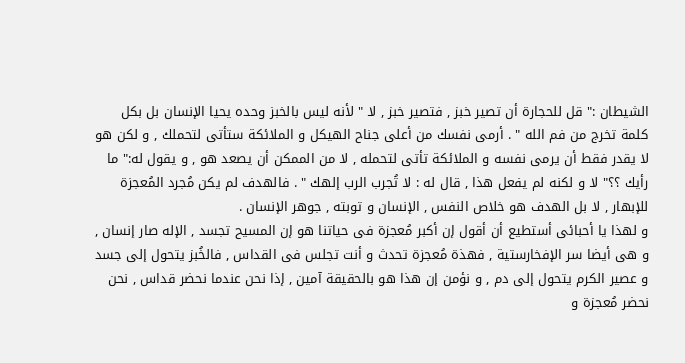الشيطان :" قل للحجارة أن تصير خبز , فتصير خبز , لا " لأنه ليس بالخبز وحده يحيا الإنسان بل بكل كلمة تخرج من فم الله " . أرمى نفسك من أعلى جناح الهيكل و الملائكة ستأتى لتحملك , و لكن هو لا يقدر فقط أن يرمى نفسه و الملائكة تأتى لتحمله , لا من الممكن أن يصعد هو , و يقول له:" ما رأيك ؟؟" لا و لكنه لم يفعل هذا , قال له : لا تُجرب الرب إلهك " . فالهدف لم يكن مُجرد المُعجزة للإبهار , لا بل الهدف هو خلاص النفس , الإنسان و توبته , جوهر الإنسان .
و لهذا يا أحبائى أستطيع أن أقول إن أكبر مُعجزة فى حياتنا هو إن المسيح تجسد , الإله صار إنسان , و هى أيضا سر الإفخارستية , فهذة مُعجزة تحدث و أنت تجلس فى القداس , فالخُبز يتحول إلى جسد و عصير الكرم يتحول إلى دم , و نؤمن إن هذا هو بالحقيقة آمين , إذا نحن عندما نحضر قداس , نحن نحضر مُعجزة و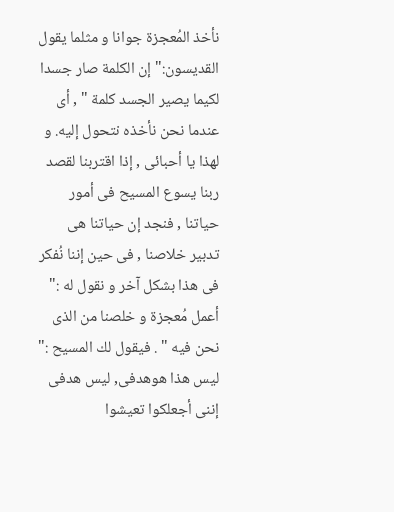نأخذ المُعجزة جوانا و مثلما يقول القديسون:" إن الكلمة صار جسدا لكيما يصير الجسد كلمة " , أى عندما نحن نأخذه نتحول إليه. و لهذا يا أحبائى , إذا اقتربنا لقصد ربنا يسوع المسيح فى أمور حياتنا , فنجد إن حياتنا هى تدبير خلاصنا , فى حين إننا نُفكر فى هذا بشكل آخر و نقول له :" أعمل مُعجزة و خلصنا من الذى نحن فيه " . فيقول لك المسيح :" ليس هذا هوهدفى, ليس هدفى إننى أجعلكوا تعيشوا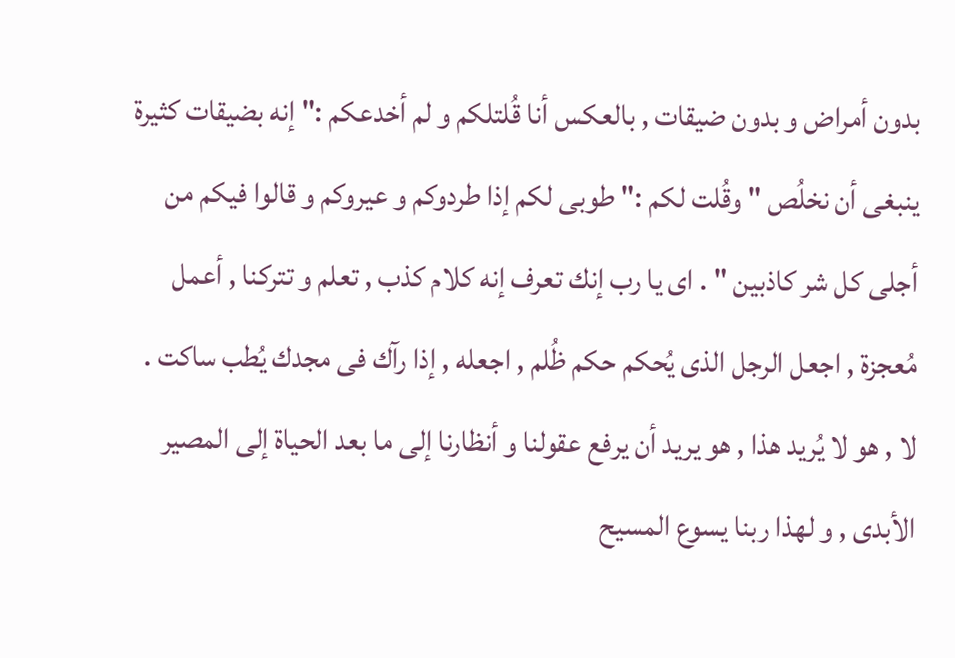بدون أمراض و بدون ضيقات , بالعكس أنا قُلتلكم و لم أخدعكم :" إنه بضيقات كثيرة ينبغى أن نخلُص " وقُلت لكم :" طوبى لكم إذا طردوكم و عيروكم و قالوا فيكم من أجلى كل شر كاذبين " . اى يا رب إنك تعرف إنه كلام كذب , تعلم و تتركنا , أعمل مُعجزة , اجعل الرجل الذى يُحكم حكم ظُلم , اجعله , إذا رآك فى مجدك يُطب ساكت . لا , هو لا يُريد هذا , هو يريد أن يرفع عقولنا و أنظارنا إلى ما بعد الحياة إلى المصير الأبدى , و لهذا ربنا يسوع المسيح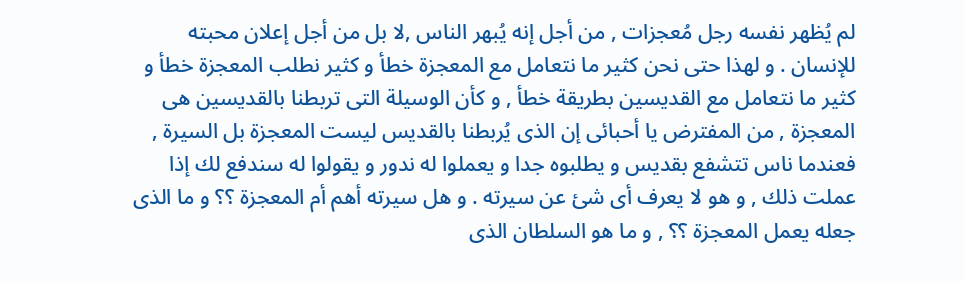لم يُظهر نفسه رجل مُعجزات , من أجل إنه يُبهر الناس ,لا بل من أجل إعلان محبته للإنسان . و لهذا حتى نحن كثير ما نتعامل مع المعجزة خطأ و كثير نطلب المعجزة خطأ و كثير ما نتعامل مع القديسين بطريقة خطأ , و كأن الوسيلة التى تربطنا بالقديسين هى المعجزة , من المفترض يا أحبائى إن الذى يُربطنا بالقديس ليست المعجزة بل السيرة , فعندما ناس تتشفع بقديس و يطلبوه جدا و يعملوا له ندور و يقولوا له سندفع لك إذا عملت ذلك , و هو لا يعرف أى شئ عن سيرته . و هل سيرته أهم أم المعجزة ؟؟ و ما الذى جعله يعمل المعجزة ؟؟ , و ما هو السلطان الذى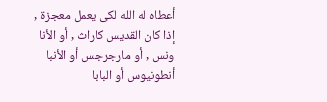أعطاه له الله لكى يعمل معجزة , إذا كان القديس كاراث , أو الأنا ونس , أو مارجرجس أو الأنبا أنطونيوس أو البابا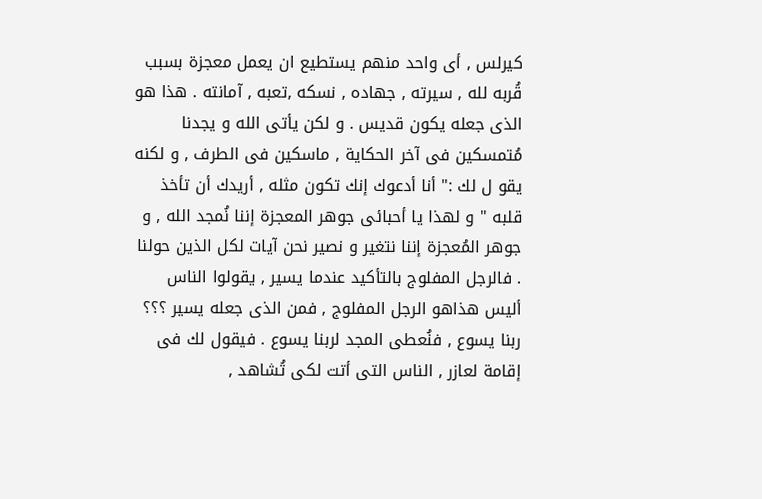كيرلس , أى واحد منهم يستطيع ان يعمل معجزة بسبب قُربه لله , سيرته , جهاده , نسكه ,تعبه , آمانته . هذا هو الذى جعله يكون قديس . و لكن يأتى الله و يجدنا مُتمسكين فى آخر الحكاية , ماسكين فى الطرف , و لكنه يقو ل لك :" أنا أدعوك إنك تكون مثله , أريدك أن تأخذ قلبه " و لهذا يا أحبائى جوهر المعجزة إننا نُمجد الله , و جوهر المُعجزة إننا نتغير و نصير نحن آيات لكل الذين حولنا . فالرجل المفلوج بالتأكيد عندما يسير , يقولوا الناس أليس هذاهو الرجل المفلوج , فمن الذى جعله يسير ؟؟؟ ربنا يسوع , فنُعطى المجد لربنا يسوع . فيقول لك فى إقامة لعازر , الناس التى أتت لكى تُشاهد ,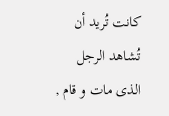كانت تُريد أن تُشاهد الرجل الذى مات و قام ,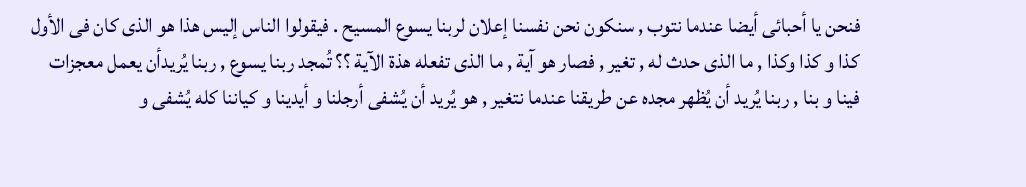فنحن يا أحبائى أيضا عندما نتوب , سنكون نحن نفسنا إعلان لربنا يسوع المسيح . فيقولوا الناس إليس هذا هو الذى كان فى الأول كذا و كذا وكذا , ما الذى حدث له , تغير , فصار هو آية , ما الذى تفعله هذة الآية ؟؟ تُمجد ربنا يسوع , ربنا يُريدأن يعمل معجزات فينا و بنا , ربنا يُريد أن يُظهر مجده عن طريقنا عندما نتغير , هو يُريد أن يُشفى أرجلنا و أيدينا و كياننا كله يُشفى و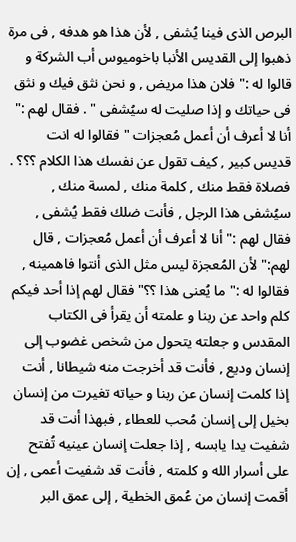البرص الذى فينا يُشفى , لأن هذا هو هدفه , فى مرة ذهبوا إلى القديس الأنبا باخوميوس أب الشركة و قالوا له :" فلان هذا مريض , و نحن نثق فيك و نثق فى حياتك و إذا صليت له سيُشفى " . فقال لهم :" أنا لا أعرف أن أعمل مُعجزات " فقالوا له انت قديس كبير , كيف تقول عن نفسك هذا الكلام ؟؟؟ . فصلاة فقط منك , كلمة منك , لمسة منك , سيُشفى هذا الرجل , فأنت ضلك فقط يُشفى , فقال لهم :" أنا لا أعرف أن أعمل مُعجزات , قال لهم:" لأن المُعجزة ليس مثل الذى أنتوا فاهمينه , فقالوا له :" ما يُعنى هذا ؟؟" فقال لهم إذا أحد فيكم كلم واحد عن ربنا و علمته أن يقرأ فى الكتاب المقدس و جعلته يتحول من شخص غضوب إلى إنسان وديع , فأنت قد أخرجت منه شيطانا , أنت إذا كلمت إنسان عن ربنا و حياته تغيرت من إنسان بخيل إلى إنسان مُحب للعطاء , فبهذا أنت قد شفيت يدا يابسه , إذا جعلت إنسان عينيه تُفتح على أسرار الله و كلمته , فأنت قد شفيت أعمى , إن أقمت إنسان من عُمق الخطية , إلى عمق البر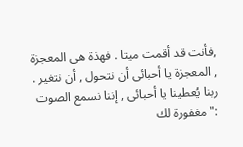,فأنت قد أقمت ميتا . فهذة هى المعجزة , المعجزة يا أحبائى أن نتحول , أن نتغير .
ربنا يُعطينا يا أحبائى , إننا نسمع الصوت :" مغفورة لك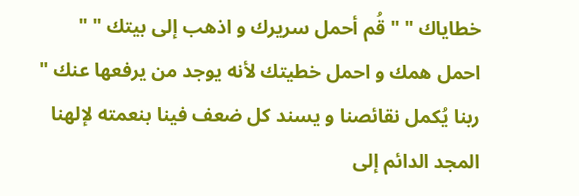خطاياك " " قُم أحمل سريرك و اذهب إلى بيتك " " احمل همك و احمل خطيتك لأنه يوجد من يرفعها عنك "
ربنا يُكمل نقائصنا و يسند كل ضعف فينا بنعمته لإلهنا المجد الدائم إلى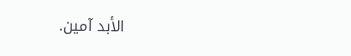الأبد آمين.